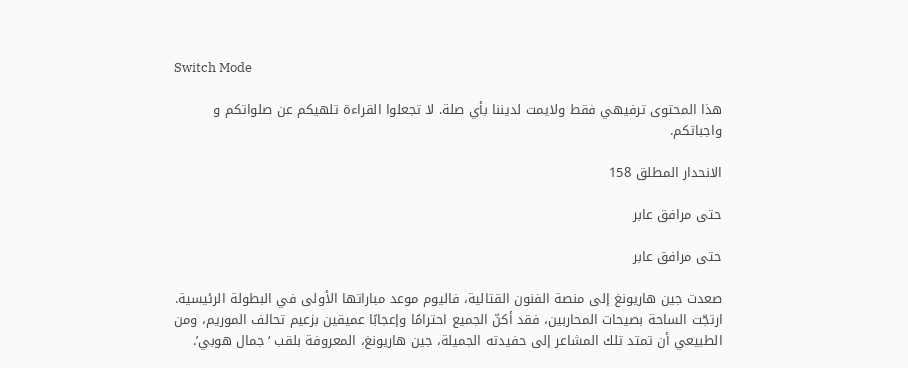Switch Mode

هذا المحتوى ترفيهي فقط ولايمت لديننا بأي صلة. لا تجعلوا القراءة تلهيكم عن صلواتكم و واجباتكم.

الانحدار المطلق 158

حتى مرافق عابر

حتى مرافق عابر

صعدت جين هاريونغ إلى منصة الفنون القتالية، فاليوم موعد مباراتها الأولى في البطولة الرئيسية. ارتجّت الساحة بصيحات المحاربين، فقد أكنّ الجميع احترامًا وإعجابًا عميقين بزعيم تحالف الموريم، ومن الطبيعي أن تمتد تلك المشاعر إلى حفيدته الجميلة، جين هاريونغ، المعروفة بلقب ‘جمال هوبي’.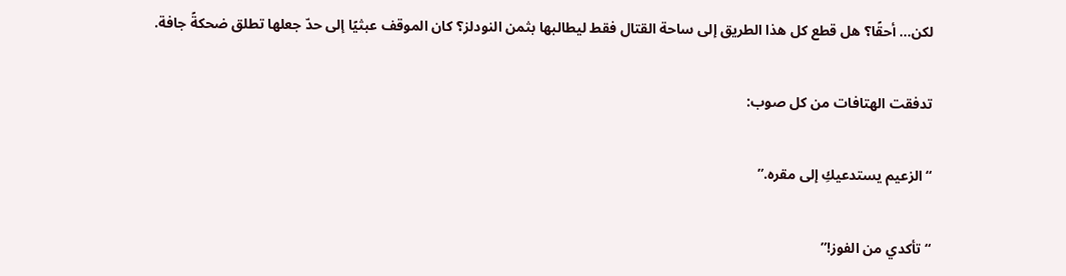لكن… أحقًا؟ هل قطع كل هذا الطريق إلى ساحة القتال فقط ليطالبها بثمن النودلز؟ كان الموقف عبثيًا إلى حدّ جعلها تطلق ضحكةً جافة.

تدفقت الهتافات من كل صوب:

“الزعيم يستدعيكِ إلى مقره.”

“تأكدي من الفوز!”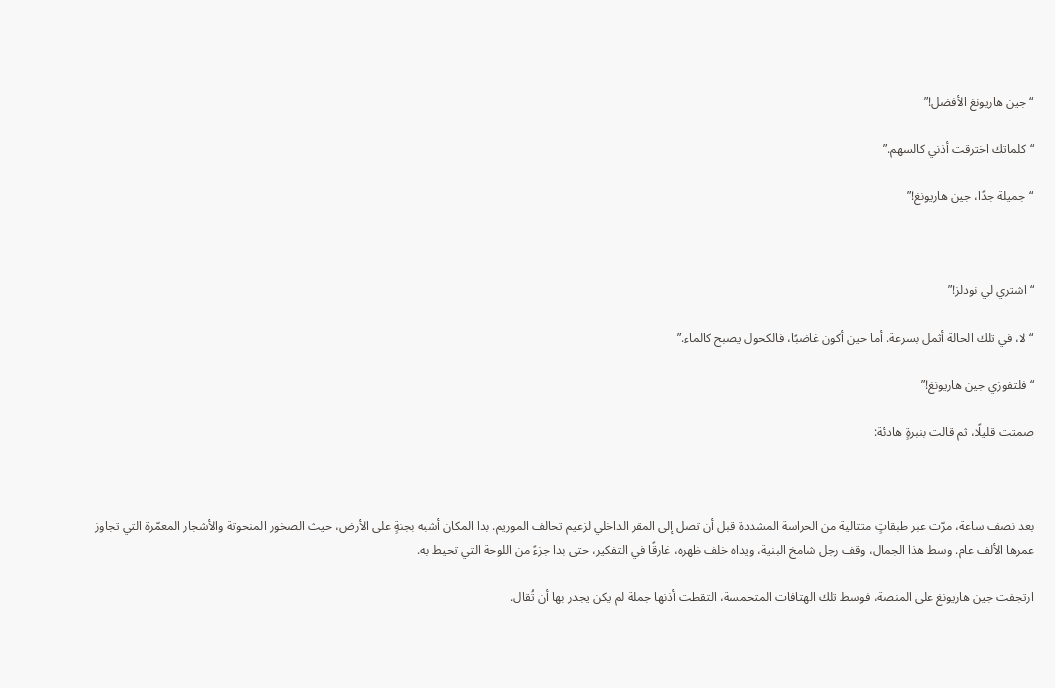“جين هاريونغ الأفضل!”

“كلماتك اخترقت أذني كالسهم.”

“جميلة جدًا، جين هاريونغ!”



“اشتري لي نودلز!”

“لا، في تلك الحالة أثمل بسرعة. أما حين أكون غاضبًا، فالكحول يصبح كالماء.”

“فلتفوزي جين هاريونغ!”

صمتت قليلًا، ثم قالت بنبرةٍ هادئة:



بعد نصف ساعة، مرّت عبر طبقاتٍ متتالية من الحراسة المشددة قبل أن تصل إلى المقر الداخلي لزعيم تحالف الموريم. بدا المكان أشبه بجنةٍ على الأرض، حيث الصخور المنحوتة والأشجار المعمّرة التي تجاوز عمرها الألف عام. وسط هذا الجمال، وقف رجل شامخ البنية، ويداه خلف ظهره، غارقًا في التفكير، حتى بدا جزءً من اللوحة التي تحيط به.

ارتجفت جين هاريونغ على المنصة، فوسط تلك الهتافات المتحمسة، التقطت أذنها جملة لم يكن يجدر بها أن تُقال.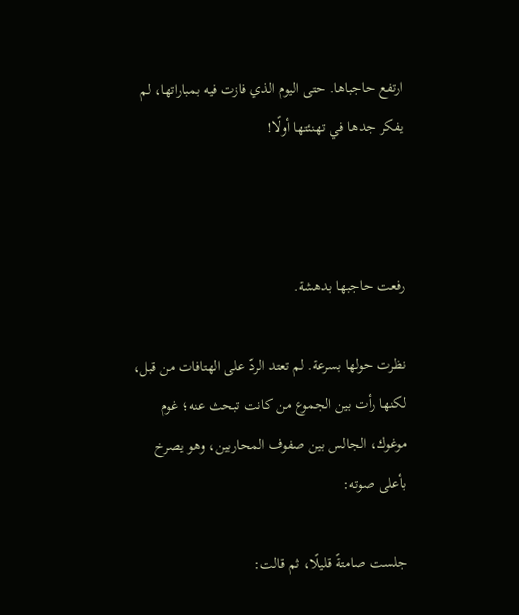ارتفع حاجباها. حتى اليوم الذي فازت فيه بمباراتها، لم يفكر جدهـا في تهنئتها أولًا!



رفعت حاجبها بدهشة.

نظرت حولها بسرعة. لم تعتد الردّ على الهتافات من قبل، لكنها رأت بين الجموع من كانت تبحث عنه؛ غوم موغوك، الجالس بين صفوف المحاربين، وهو يصرخ بأعلى صوته:

جلست صامتةً قليلًا، ثم قالت: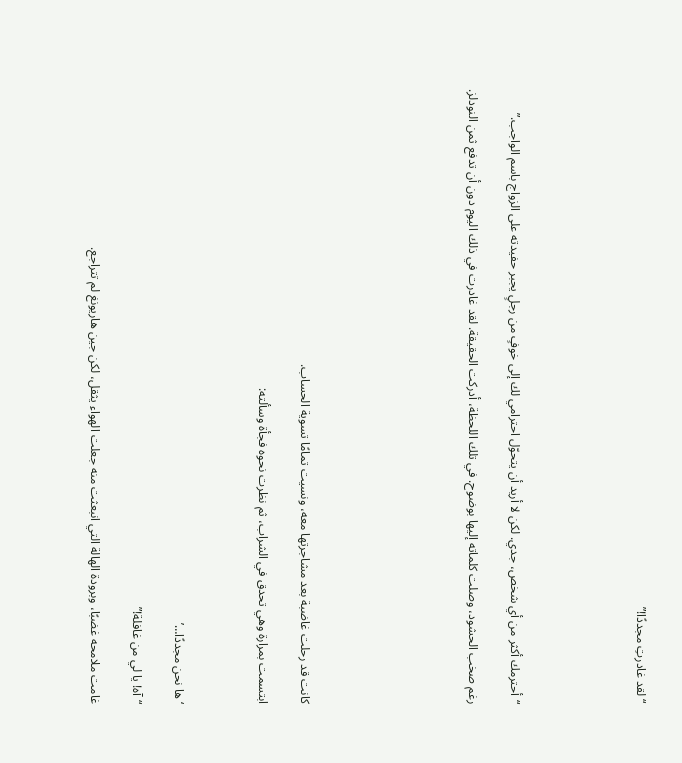“لقد غادرتِ مجددًا!”





“أحترمك أكثر من أي شخص، جدي. لكن لا أريد أن يتحوّل احترامي لك إلى خوفٍ من رجلٍ يجبر حفيدته على الزواج باسم الواجب.”

رغم صخب الحشود، وصلت كلماته إليها بوضوح. في تلك اللحظة، أدركت الحقيقة. لقد غادرت في ذلك اليوم دون أن تدفع ثمن النودلز.







كانت قد رحلت غاضبة بعد مشاجرتها معه، ونسيت تمامًا تسوية الحساب.

ابتسمت بمرارة وهي تحدق في الشراب، ثم نظرت نحوه فجأة وسألته:



‘ها نحن مجددًا…’

“آه! يا لي من غافلة!”

غامت ملامحه غضبًا، وبرودة الهالة التي انبعثت منه جعلت الهواء يثقل، لكن جين هاريونغ لم تتراجع.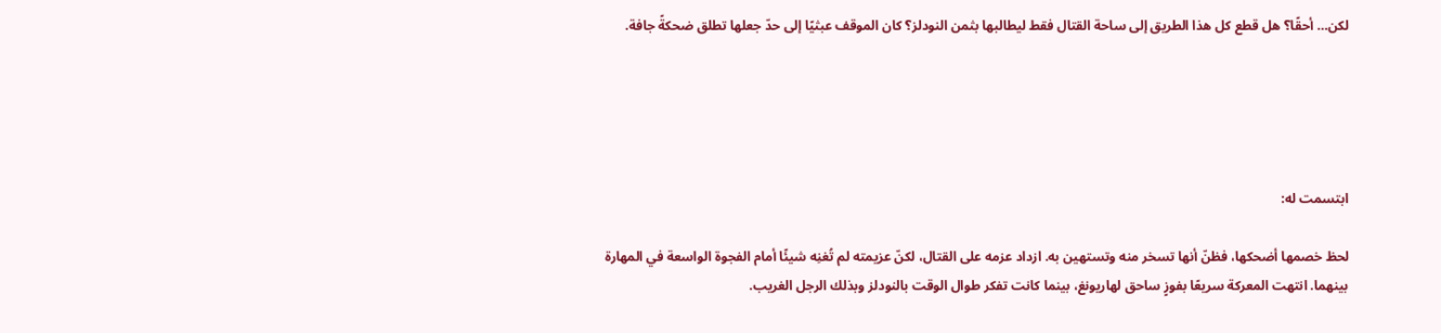لكن… أحقًا؟ هل قطع كل هذا الطريق إلى ساحة القتال فقط ليطالبها بثمن النودلز؟ كان الموقف عبثيًا إلى حدّ جعلها تطلق ضحكةً جافة.





ابتسمت له:

لحظ خصمها أضحكها، فظنّ أنها تسخر منه وتستهين به. ازداد عزمه على القتال، لكنّ عزيمته لم تُغنِه شيئًا أمام الفجوة الواسعة في المهارة بينهما. انتهت المعركة سريعًا بفوزٍ ساحق لهاريونغ، بينما كانت تفكر طوال الوقت بالنودلز وبذلك الرجل الغريب.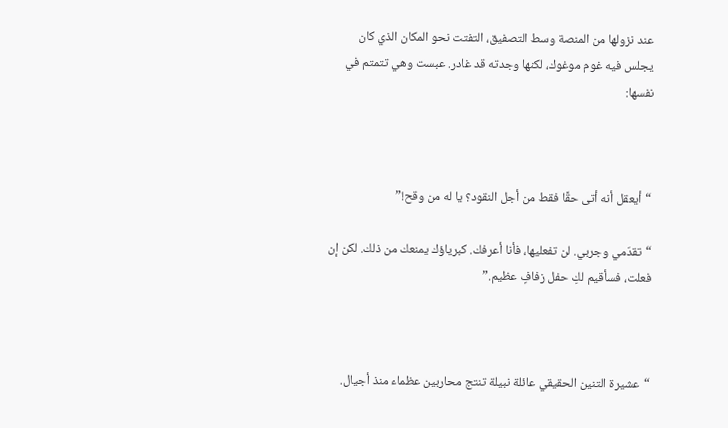عند نزولها من المنصة وسط التصفيق، التفتت نحو المكان الذي كان يجلس فيه غوم موغوك، لكنها وجدته قد غادر. عبست وهي تتمتم في نفسها:



“أيعقل أنه أتى حقًا فقط من أجل النقود؟ يا له من وقح!”

“تقدّمي وجربي. لن تفعليها، فأنا أعرفك. كبرياؤك يمنعك من ذلك. لكن إن فعلت، فسأقيم لكِ حفل زفافٍ عظيم.”



“عشيرة التنين الحقيقي عائلة نبيلة تنتج محاربين عظماء منذ أجيال.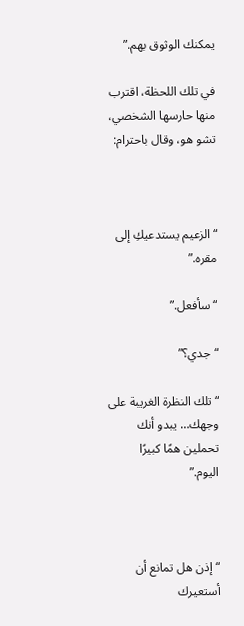يمكنك الوثوق بهم.”

في تلك اللحظة، اقترب منها حارسها الشخصي، تشو هو، وقال باحترام:



“الزعيم يستدعيكِ إلى مقره.”

“سأفعل.”

“جدي؟”

“تلك النظرة الغريبة على وجهك… يبدو أنك تحملين همًا كبيرًا اليوم.”



“إذن هل تمانع أن أستعيرك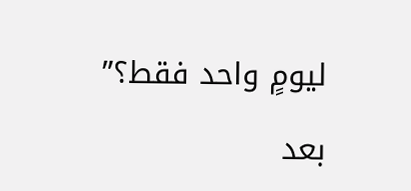ليومٍ واحد فقط؟”

بعد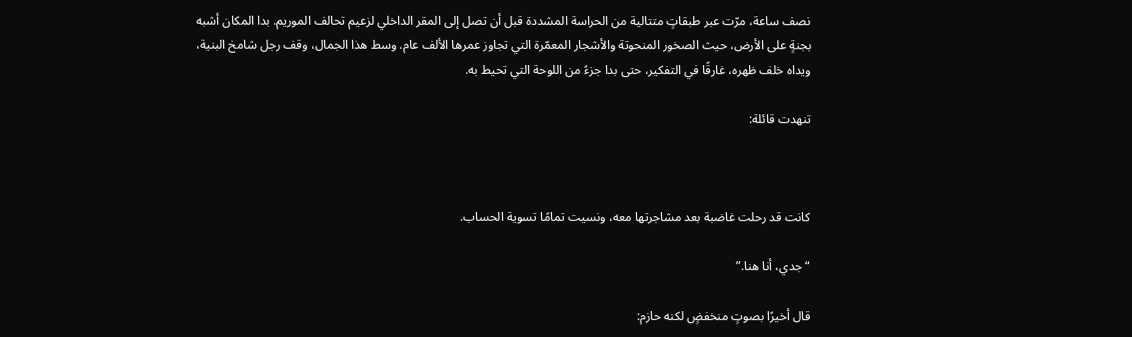نصف ساعة، مرّت عبر طبقاتٍ متتالية من الحراسة المشددة قبل أن تصل إلى المقر الداخلي لزعيم تحالف الموريم. بدا المكان أشبه بجنةٍ على الأرض، حيث الصخور المنحوتة والأشجار المعمّرة التي تجاوز عمرها الألف عام. وسط هذا الجمال، وقف رجل شامخ البنية، ويداه خلف ظهره، غارقًا في التفكير، حتى بدا جزءً من اللوحة التي تحيط به.

تنهدت قائلة:



كانت قد رحلت غاضبة بعد مشاجرتها معه، ونسيت تمامًا تسوية الحساب.

“جدي، أنا هنا.”

قال أخيرًا بصوتٍ منخفضٍ لكنه حازم: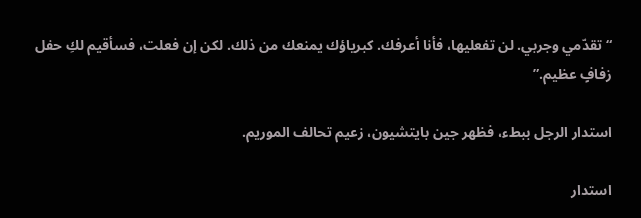“تقدّمي وجربي. لن تفعليها، فأنا أعرفك. كبرياؤك يمنعك من ذلك. لكن إن فعلت، فسأقيم لكِ حفل زفافٍ عظيم.”

استدار الرجل ببطء، فظهر جين بايتشيون، زعيم تحالف الموريم.

استدار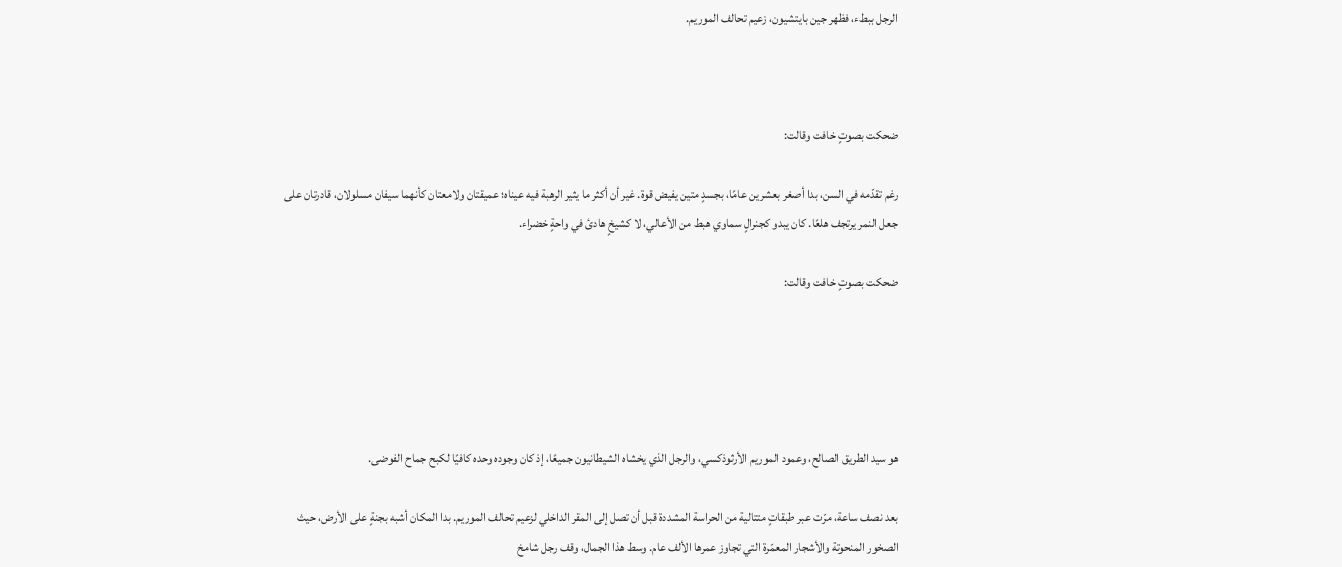الرجل ببطء، فظهر جين بايتشيون، زعيم تحالف الموريم.



ضحكت بصوتٍ خافت وقالت:

رغم تقدّمه في السن، بدا أصغر بعشرين عامًا، بجسدٍ متين يفيض قوة. غير أن أكثر ما يثير الرهبة فيه عيناه؛ عميقتان ولامعتان كأنهما سيفان مسلولان، قادرتان على جعل النمر يرتجف هلعًا. كان يبدو كجنرالٍ سماوي هبط من الأعالي، لا كشيخٍ هادئ في واحةٍ خضراء.

ضحكت بصوتٍ خافت وقالت:





هو سيد الطريق الصالح، وعمود الموريم الأرثوذكسي، والرجل الذي يخشاه الشيطانيون جميعًا، إذ كان وجوده وحده كافيًا لكبح جماح الفوضى.

بعد نصف ساعة، مرّت عبر طبقاتٍ متتالية من الحراسة المشددة قبل أن تصل إلى المقر الداخلي لزعيم تحالف الموريم. بدا المكان أشبه بجنةٍ على الأرض، حيث الصخور المنحوتة والأشجار المعمّرة التي تجاوز عمرها الألف عام. وسط هذا الجمال، وقف رجل شامخ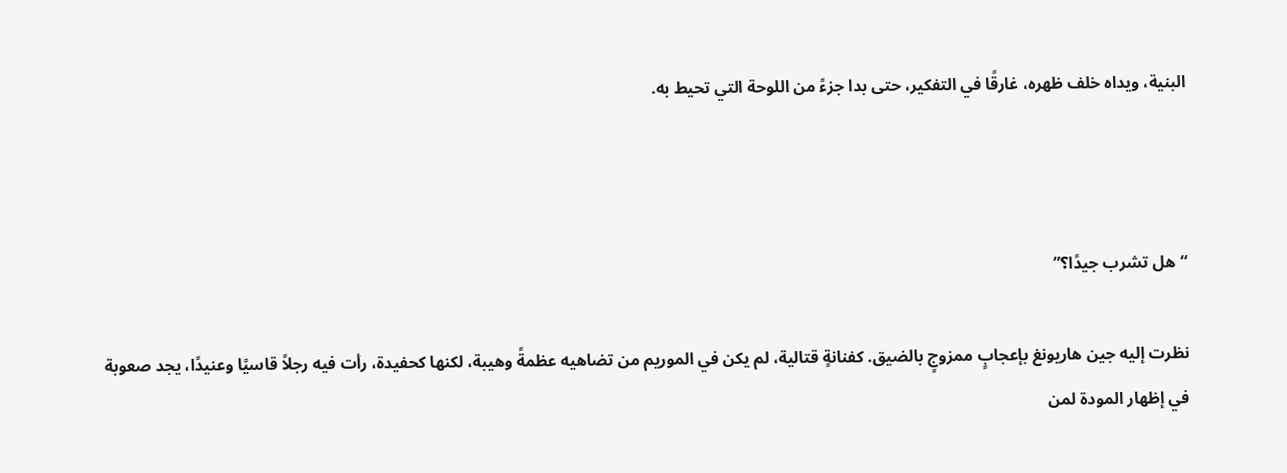البنية، ويداه خلف ظهره، غارقًا في التفكير، حتى بدا جزءً من اللوحة التي تحيط به.



“هل تشرب جيدًا؟”

نظرت إليه جين هاريونغ بإعجابٍ ممزوجٍ بالضيق. كفنانةٍ قتالية، لم يكن في الموريم من تضاهيه عظمةً وهيبة، لكنها كحفيدة، رأت فيه رجلاً قاسيًا وعنيدًا، يجد صعوبة في إظهار المودة لمن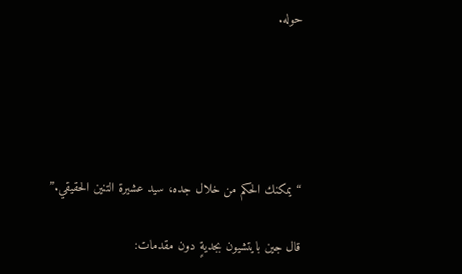حوله.





“يمكنك الحكم من خلال جده، سيد عشيرة التنين الحقيقي.”

قال جين بايتشيون بجديةٍ دون مقدمات: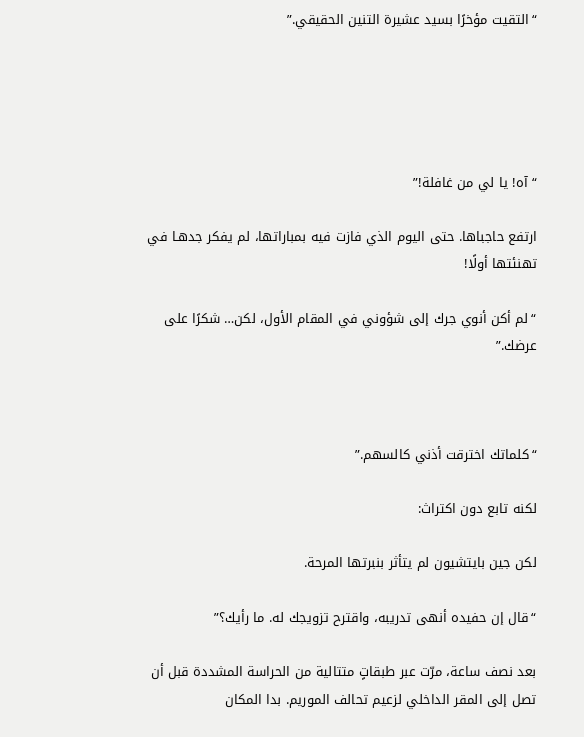“التقيت مؤخرًا بسيد عشيرة التنين الحقيقي.”





“آه! يا لي من غافلة!”

ارتفع حاجباها. حتى اليوم الذي فازت فيه بمباراتها، لم يفكر جدهـا في تهنئتها أولًا!

“لم أكن أنوي جرك إلى شؤوني في المقام الأول، لكن… شكرًا على عرضك.”



“كلماتك اخترقت أذني كالسهم.”

لكنه تابع دون اكتراث:

لكن جين بايتشيون لم يتأثر بنبرتها المرحة.

“قال إن حفيده أنهى تدريبه، واقترح تزويجك له. ما رأيك؟”

بعد نصف ساعة، مرّت عبر طبقاتٍ متتالية من الحراسة المشددة قبل أن تصل إلى المقر الداخلي لزعيم تحالف الموريم. بدا المكان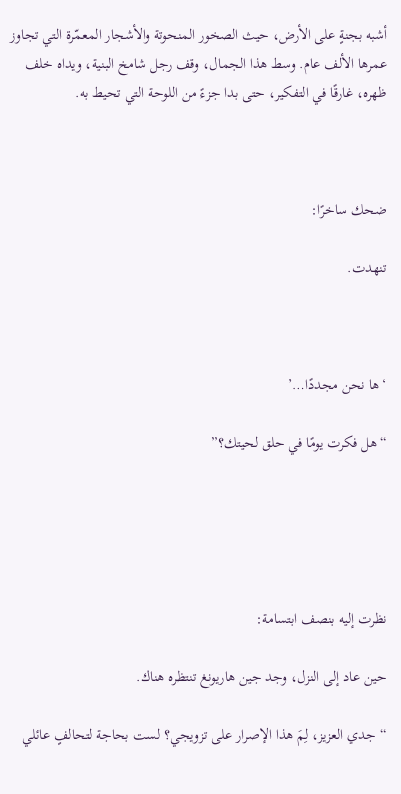أشبه بجنةٍ على الأرض، حيث الصخور المنحوتة والأشجار المعمّرة التي تجاوز عمرها الألف عام. وسط هذا الجمال، وقف رجل شامخ البنية، ويداه خلف ظهره، غارقًا في التفكير، حتى بدا جزءً من اللوحة التي تحيط به.



ضحك ساخرًا:

تنهدت.



‘ها نحن مجددًا…’

“هل فكرت يومًا في حلق لحيتك؟”





نظرت إليه بنصف ابتسامة:

حين عاد إلى النزل، وجد جين هاريونغ تنتظره هناك.

“جدي العزيز، لِمَ هذا الإصرار على تزويجي؟ لست بحاجة لتحالفٍ عائلي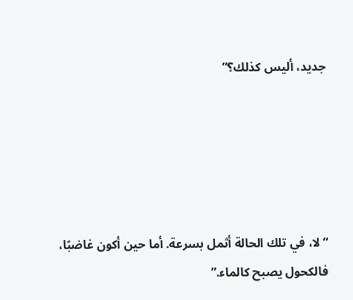جديد، أليس كذلك؟”





“لا، في تلك الحالة أثمل بسرعة. أما حين أكون غاضبًا، فالكحول يصبح كالماء.”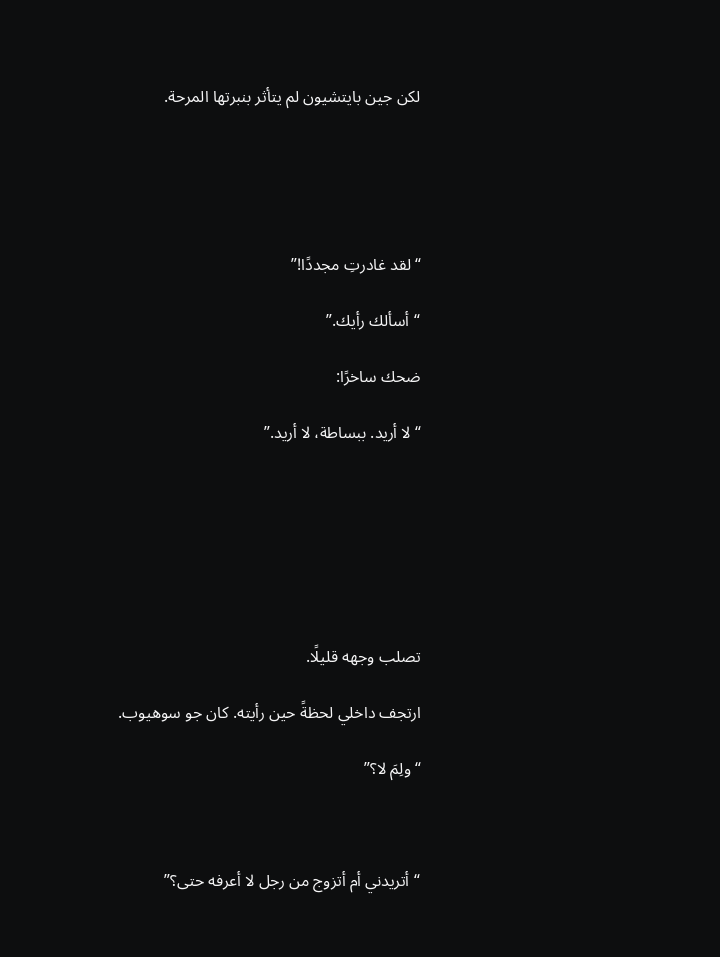لكن جين بايتشيون لم يتأثر بنبرتها المرحة.





“لقد غادرتِ مجددًا!”

“أسألك رأيك.”

ضحك ساخرًا:

“لا أريد. ببساطة، لا أريد.”







تصلب وجهه قليلًا.

ارتجف داخلي لحظةً حين رأيته. كان جو سوهيوب.

“ولِمَ لا؟”



“أتريدني أم أتزوج من رجل لا أعرفه حتى؟”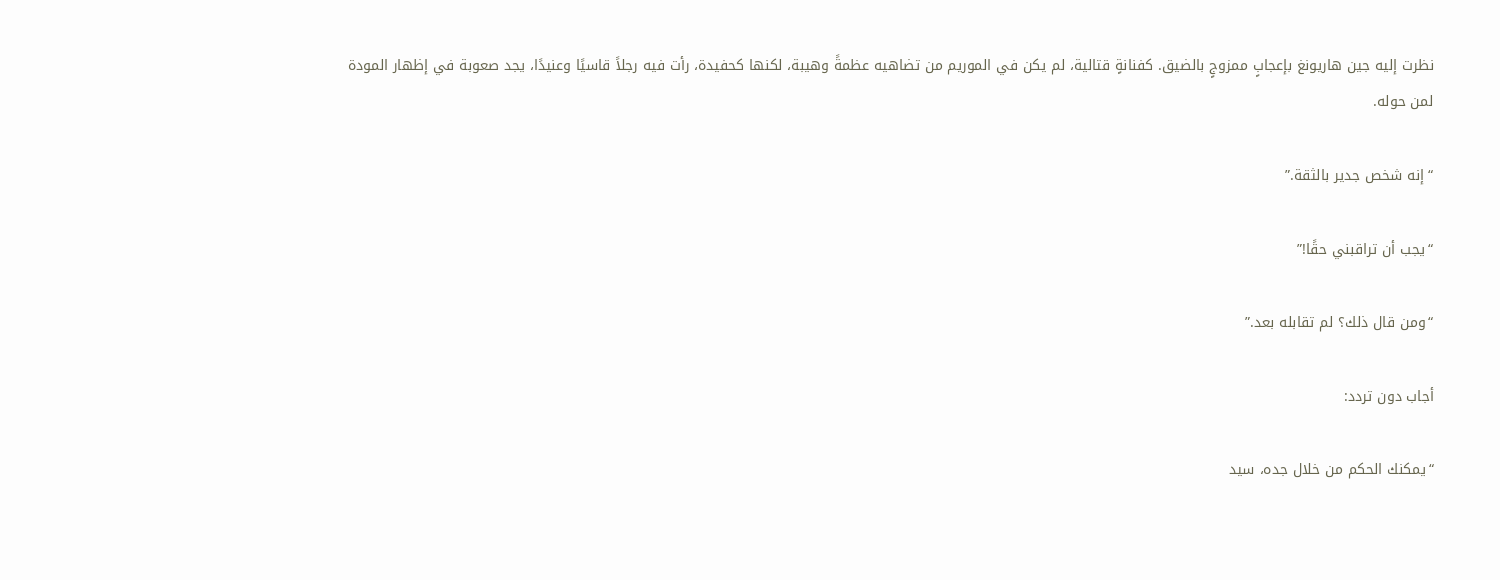نظرت إليه جين هاريونغ بإعجابٍ ممزوجٍ بالضيق. كفنانةٍ قتالية، لم يكن في الموريم من تضاهيه عظمةً وهيبة، لكنها كحفيدة، رأت فيه رجلاً قاسيًا وعنيدًا، يجد صعوبة في إظهار المودة لمن حوله.

“إنه شخص جدير بالثقة.”

“يجب أن تراقبني حقًا!”

“ومن قال ذلك؟ لم تقابله بعد.”

أجاب دون تردد:

“يمكنك الحكم من خلال جده، سيد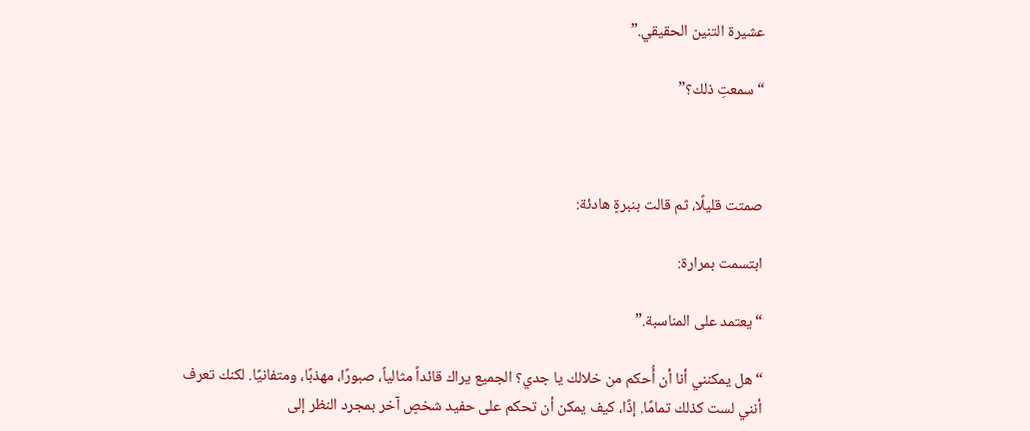عشيرة التنين الحقيقي.”

“سمعتِ ذلك؟”



صمتت قليلًا، ثم قالت بنبرةٍ هادئة:

ابتسمت بمرارة:

“يعتمد على المناسبة.”

“هل يمكنني أنا أن أُحكم من خلالك يا جدي؟ الجميع يراك قائداً مثالياً، صبورًا، مهذبًا، ومتفانيًا. لكنك تعرف أنني لست كذلك تمامًا. إذًا، كيف يمكن أن تحكم على حفيد شخصٍ آخر بمجرد النظر إلى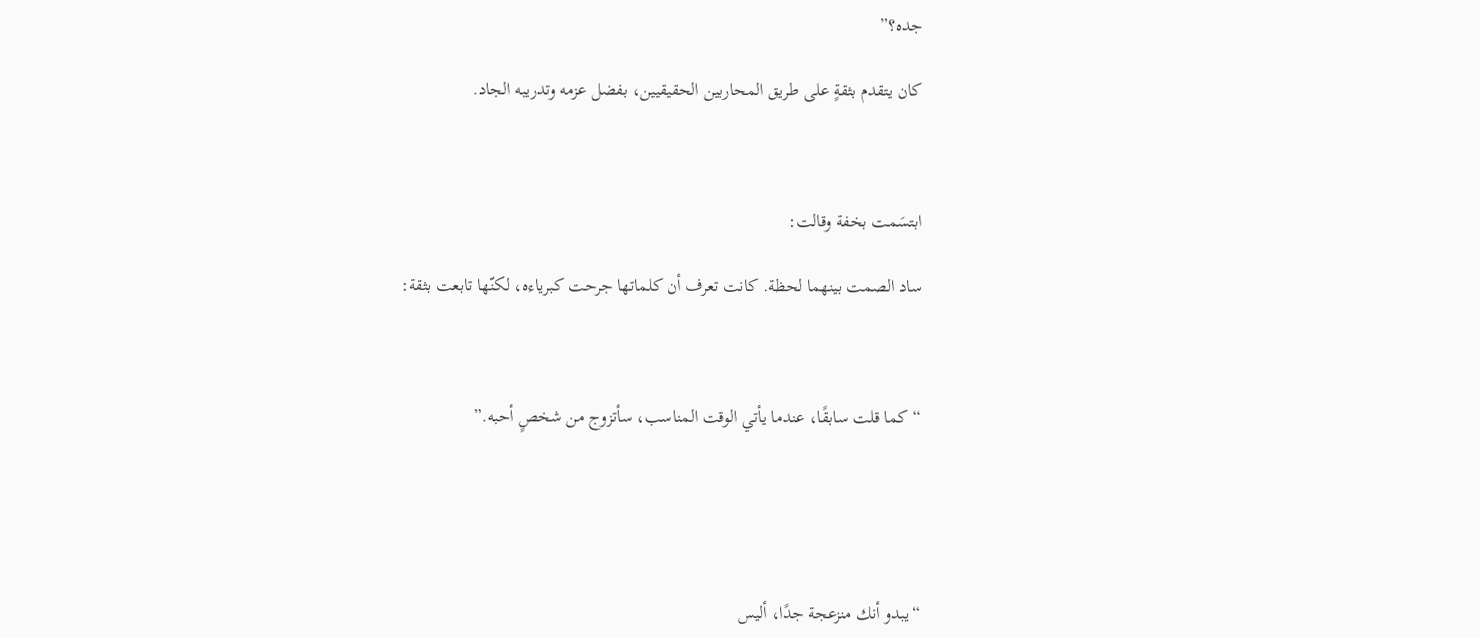جده؟”

كان يتقدم بثقةٍ على طريق المحاربين الحقيقيين، بفضل عزمه وتدريبه الجاد.



ابتسَمت بخفة وقالت:

ساد الصمت بينهما لحظة. كانت تعرف أن كلماتها جرحت كبرياءه، لكنّها تابعت بثقة:



“كما قلت سابقًا، عندما يأتي الوقت المناسب، سأتزوج من شخصٍ أحبه.”





“يبدو أنك منزعجة جدًا، أليس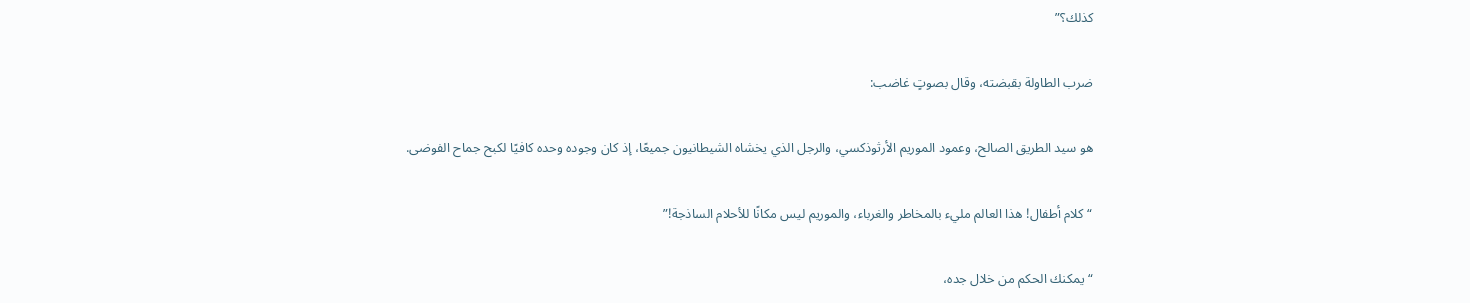كذلك؟”

ضرب الطاولة بقبضته، وقال بصوتٍ غاضب:

هو سيد الطريق الصالح، وعمود الموريم الأرثوذكسي، والرجل الذي يخشاه الشيطانيون جميعًا، إذ كان وجوده وحده كافيًا لكبح جماح الفوضى.

“كلام أطفال! هذا العالم مليء بالمخاطر والغرباء، والموريم ليس مكانًا للأحلام الساذجة!”

“يمكنك الحكم من خلال جده،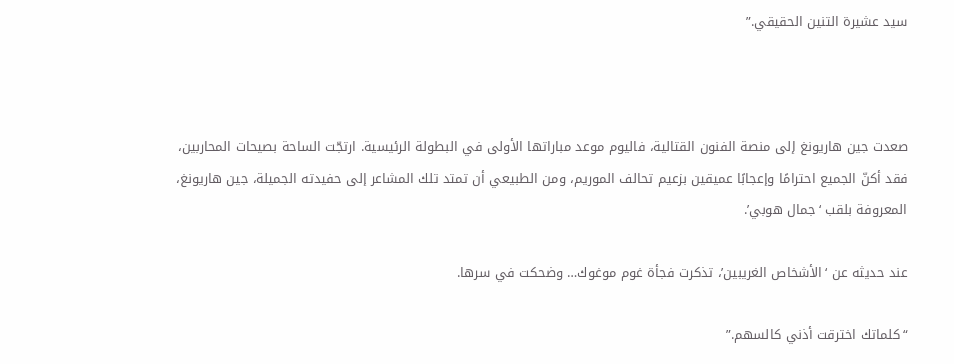سيد عشيرة التنين الحقيقي.”



صعدت جين هاريونغ إلى منصة الفنون القتالية، فاليوم موعد مباراتها الأولى في البطولة الرئيسية. ارتجّت الساحة بصيحات المحاربين، فقد أكنّ الجميع احترامًا وإعجابًا عميقين بزعيم تحالف الموريم، ومن الطبيعي أن تمتد تلك المشاعر إلى حفيدته الجميلة، جين هاريونغ، المعروفة بلقب ‘جمال هوبي’.

عند حديثه عن ‘الأشخاص الغريبين’، تذكرت فجأة غوم موغوك… وضحكت في سرها.

“كلماتك اخترقت أذني كالسهم.”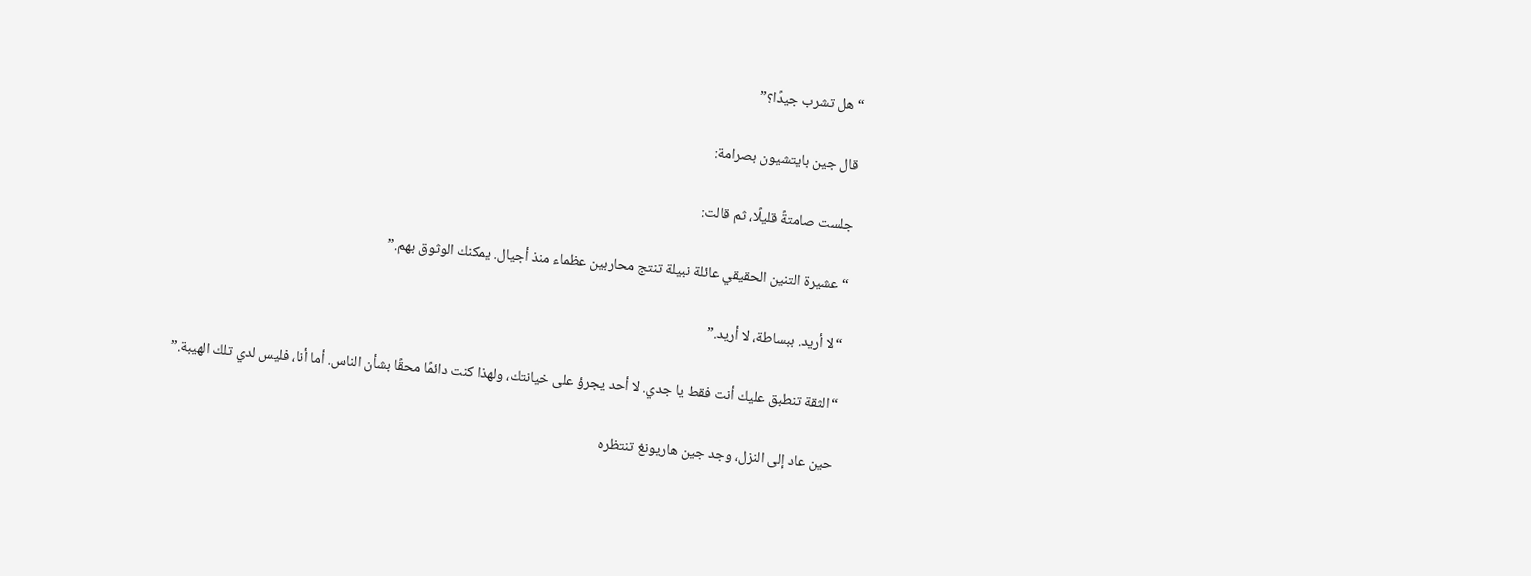“هل تشرب جيدًا؟”

قال جين بايتشيون بصرامة:

جلست صامتةً قليلًا، ثم قالت:

“عشيرة التنين الحقيقي عائلة نبيلة تنتج محاربين عظماء منذ أجيال. يمكنك الوثوق بهم.”

“لا أريد. ببساطة، لا أريد.”

“الثقة تنطبق عليك أنت فقط يا جدي. لا أحد يجرؤ على خيانتك، ولهذا كنت دائمًا محقًا بشأن الناس. أما أنا، فليس لدي تلك الهيبة.”

حين عاد إلى النزل، وجد جين هاريونغ تنتظره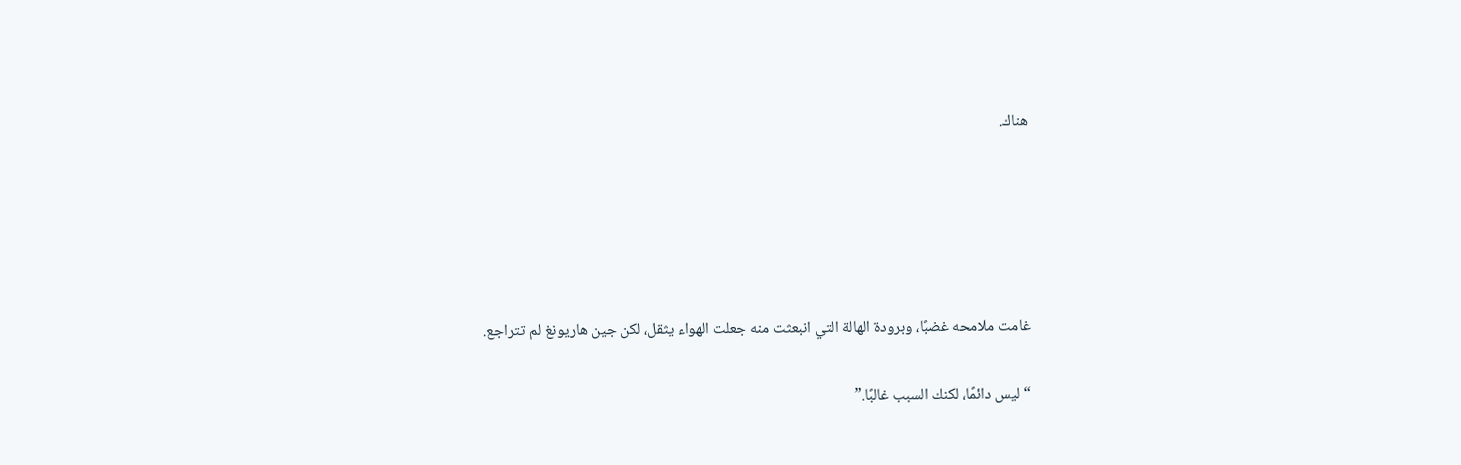هناك.





غامت ملامحه غضبًا، وبرودة الهالة التي انبعثت منه جعلت الهواء يثقل، لكن جين هاريونغ لم تتراجع.

“ليس دائمًا، لكنك السبب غالبًا.”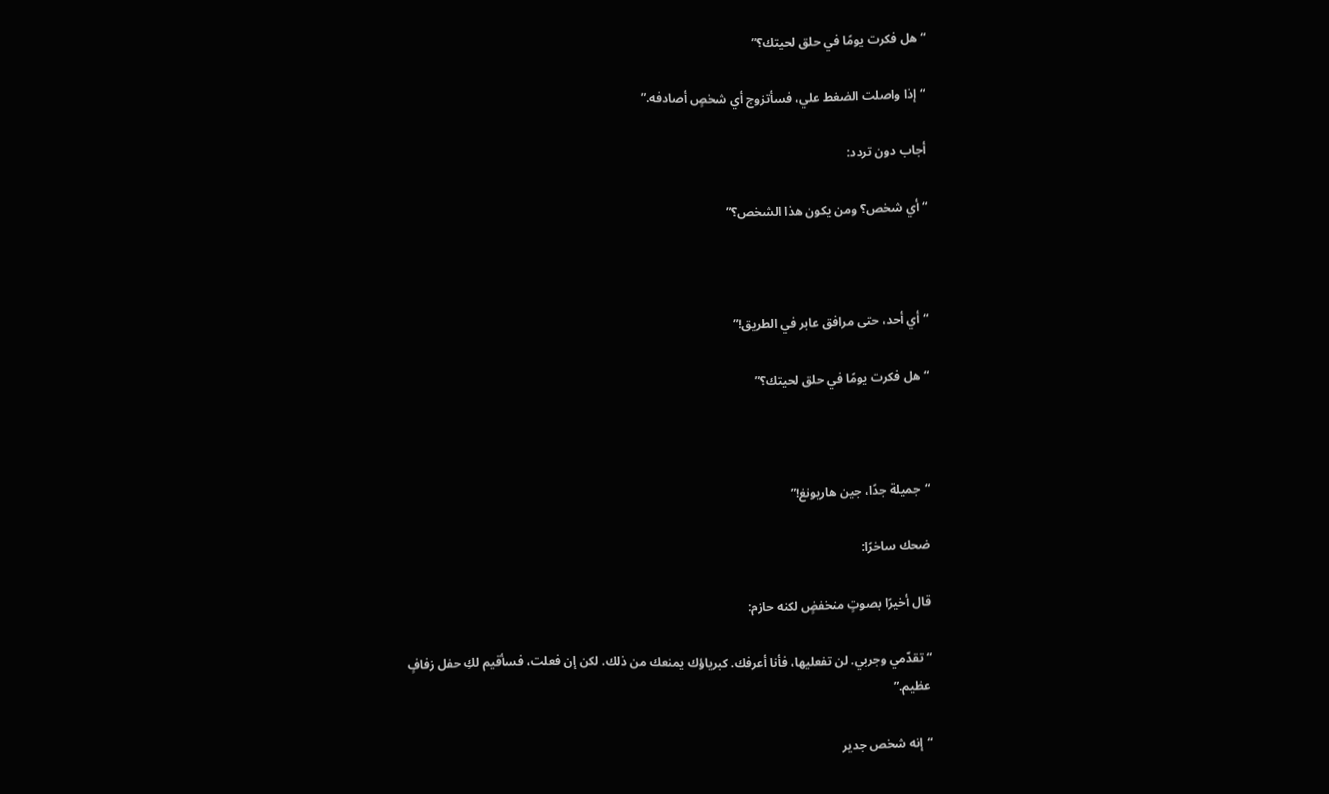“هل فكرت يومًا في حلق لحيتك؟”

“إذا واصلت الضغط علي، فسأتزوج أي شخصٍ أصادفه.”

أجاب دون تردد:

“أي شخص؟ ومن يكون هذا الشخص؟”



“أي أحد، حتى مرافق عابر في الطريق!”

“هل فكرت يومًا في حلق لحيتك؟”



“جميلة جدًا، جين هاريونغ!”

ضحك ساخرًا:

قال أخيرًا بصوتٍ منخفضٍ لكنه حازم:

“تقدّمي وجربي. لن تفعليها، فأنا أعرفك. كبرياؤك يمنعك من ذلك. لكن إن فعلت، فسأقيم لكِ حفل زفافٍ عظيم.”

“إنه شخص جدير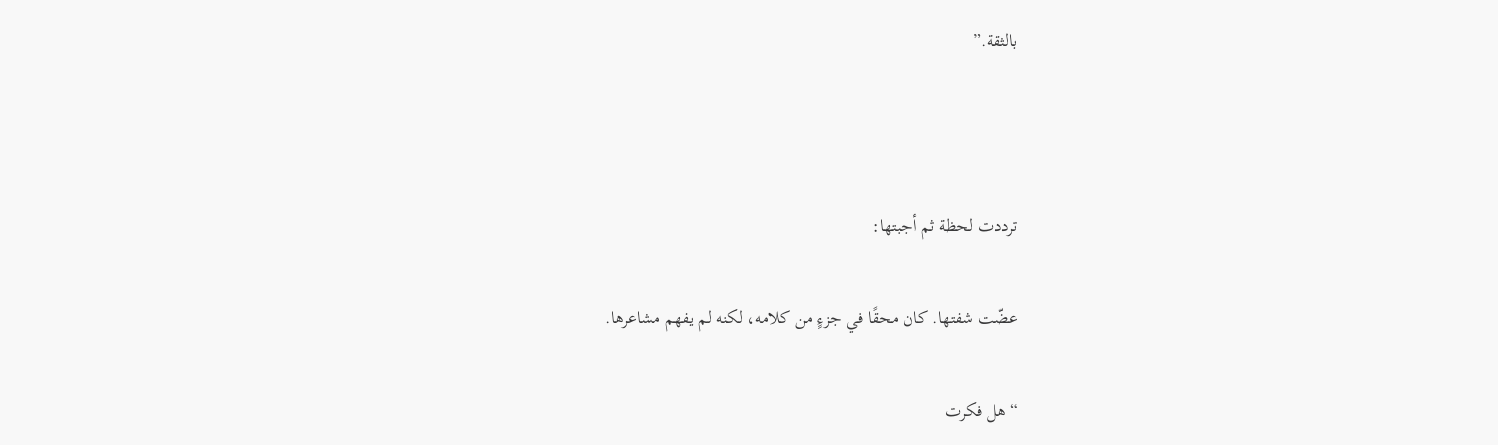بالثقة.”



ترددت لحظة ثم أجبتها:

عضّت شفتها. كان محقًا في جزءٍ من كلامه، لكنه لم يفهم مشاعرها.

“هل فكرت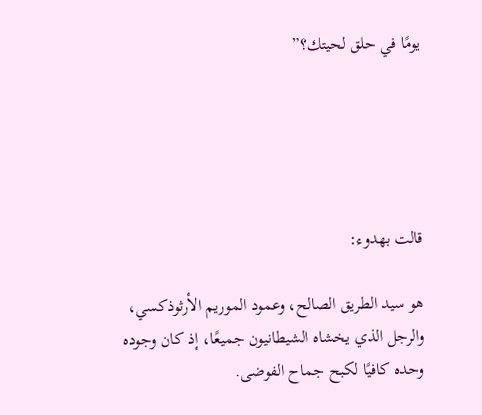يومًا في حلق لحيتك؟”





قالت بهدوء:

هو سيد الطريق الصالح، وعمود الموريم الأرثوذكسي، والرجل الذي يخشاه الشيطانيون جميعًا، إذ كان وجوده وحده كافيًا لكبح جماح الفوضى.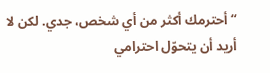“أحترمك أكثر من أي شخص، جدي. لكن لا أريد أن يتحوّل احترامي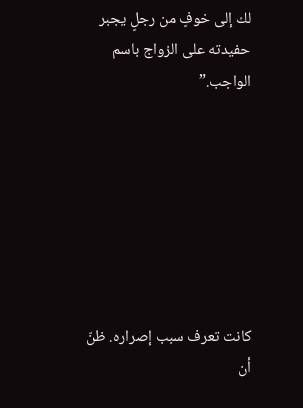لك إلى خوفٍ من رجلٍ يجبر حفيدته على الزواج باسم الواجب.”







كانت تعرف سبب إصراره. ظنّ أن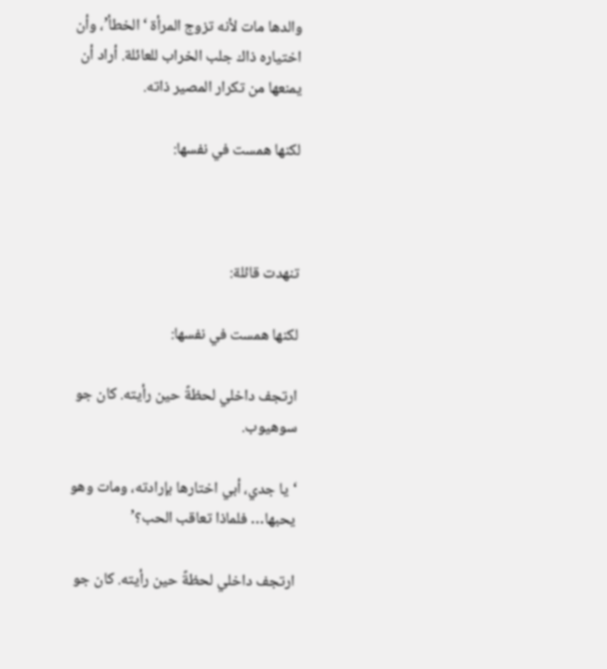والدها مات لأنه تزوج المرأة ‘الخطأ’، وأن اختياره ذاك جلب الخراب للعائلة. أراد أن يمنعها من تكرار المصير ذاته.

لكنها همست في نفسها:



تنهدت قائلة:

لكنها همست في نفسها:

ارتجف داخلي لحظةً حين رأيته. كان جو سوهيوب.

‘يا جدي، أبي اختارها بإرادته، ومات وهو يحبها… فلماذا تعاقب الحب؟’

ارتجف داخلي لحظةً حين رأيته. كان جو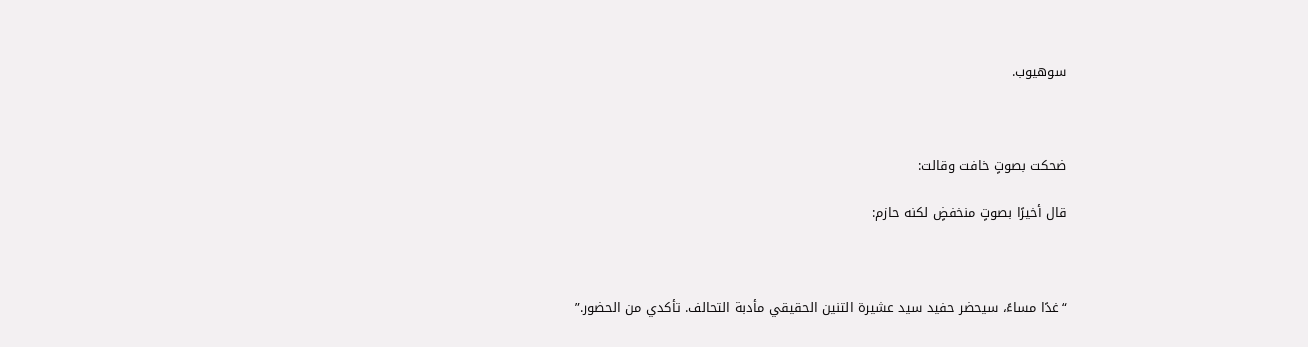سوهيوب.



ضحكت بصوتٍ خافت وقالت:

قال أخيرًا بصوتٍ منخفضٍ لكنه حازم:



“غدًا مساءً، سيحضر حفيد سيد عشيرة التنين الحقيقي مأدبة التحالف. تأكدي من الحضور.”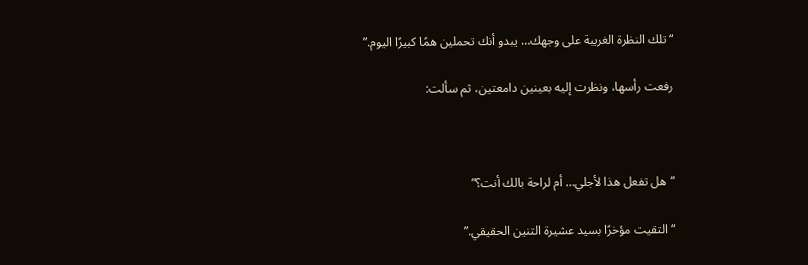“تلك النظرة الغريبة على وجهك… يبدو أنك تحملين همًا كبيرًا اليوم.”

رفعت رأسها، ونظرت إليه بعينين دامعتين، ثم سألت:



“هل تفعل هذا لأجلي… أم لراحة بالك أنت؟”

“التقيت مؤخرًا بسيد عشيرة التنين الحقيقي.”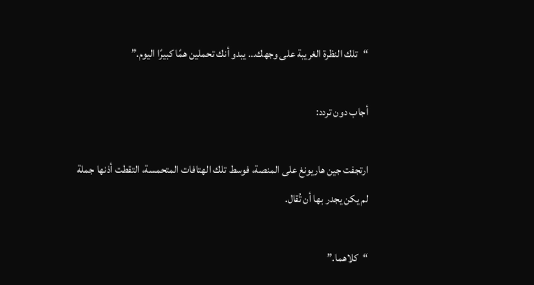“تلك النظرة الغريبة على وجهك… يبدو أنك تحملين همًا كبيرًا اليوم.”

أجاب دون تردد:

ارتجفت جين هاريونغ على المنصة، فوسط تلك الهتافات المتحمسة، التقطت أذنها جملة لم يكن يجدر بها أن تُقال.

“كلاهما.”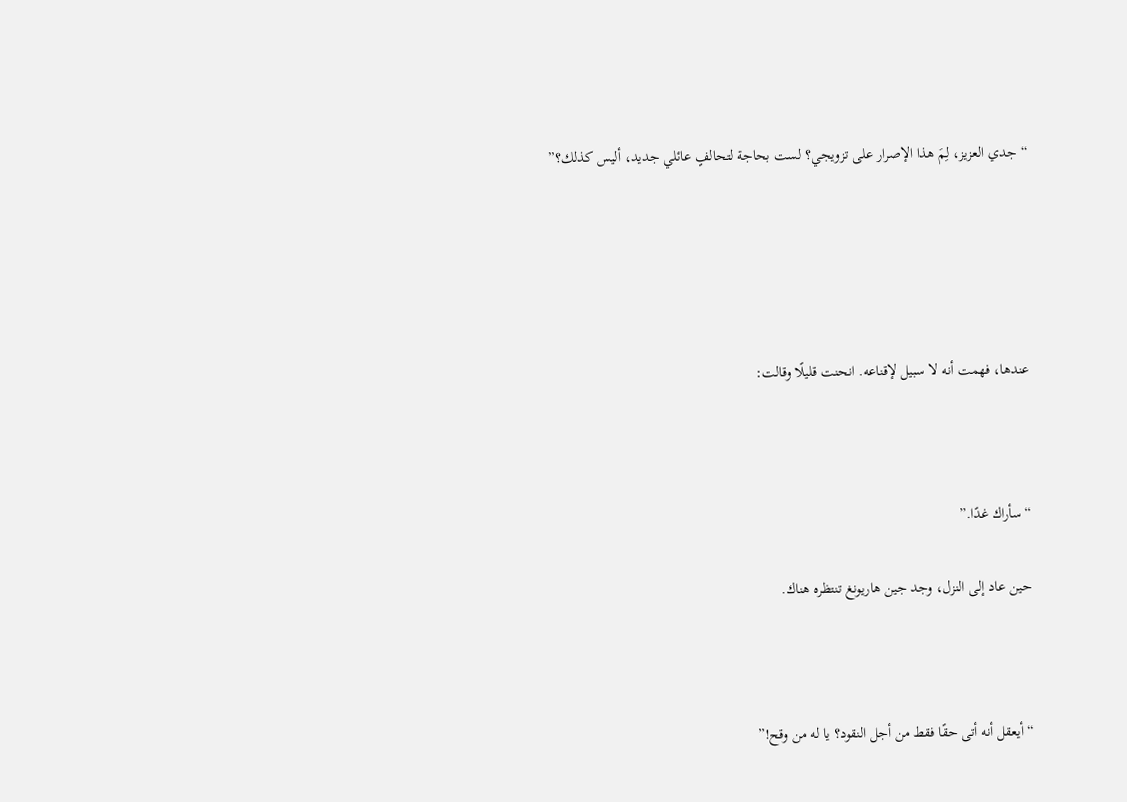“جدي العزيز، لِمَ هذا الإصرار على تزويجي؟ لست بحاجة لتحالفٍ عائلي جديد، أليس كذلك؟”





عندها، فهمت أنه لا سبيل لإقناعه. انحنت قليلًا وقالت:



“سأراك غدًا.”

حين عاد إلى النزل، وجد جين هاريونغ تنتظره هناك.



“أيعقل أنه أتى حقًا فقط من أجل النقود؟ يا له من وقح!”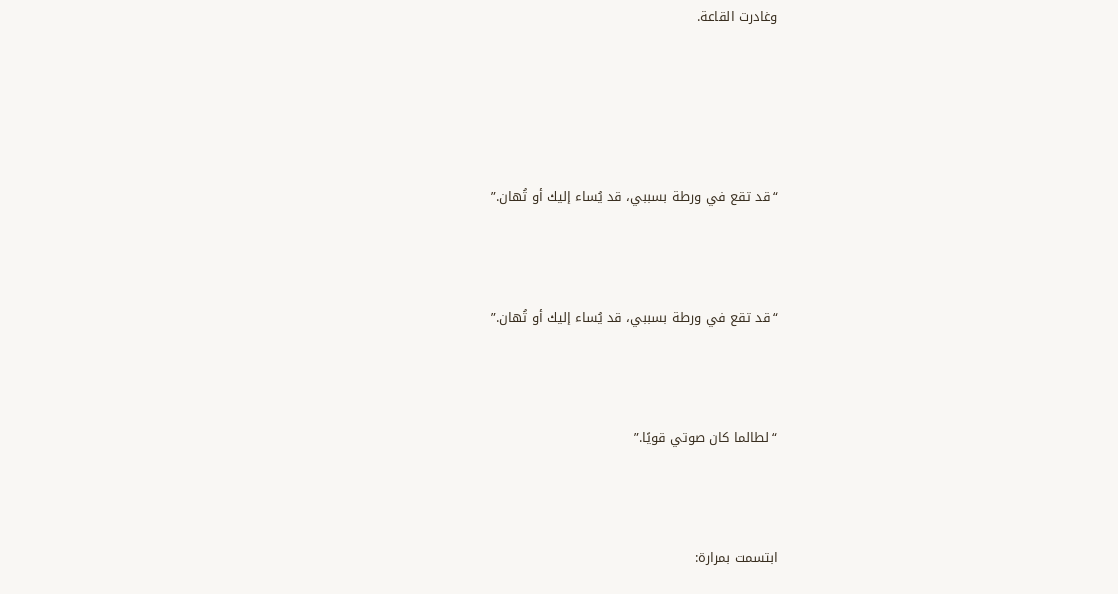وغادرت القاعة.





“قد تقع في ورطة بسببي، قد يُساء إليك أو تُهان.”



“قد تقع في ورطة بسببي، قد يُساء إليك أو تُهان.”



“لطالما كان صوتي قويًا.”



ابتسمت بمرارة: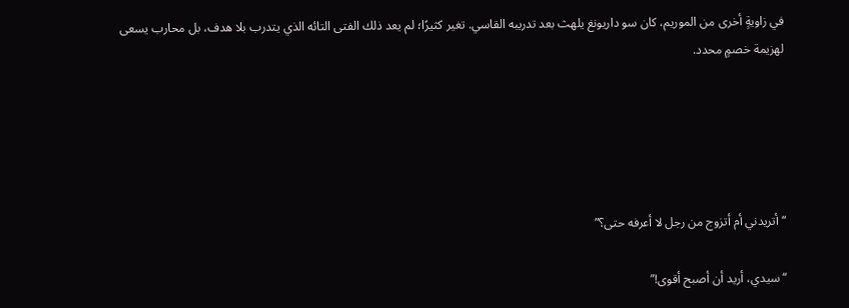في زاويةٍ أخرى من الموريم، كان سو داريونغ يلهث بعد تدريبه القاسي. تغير كثيرًا؛ لم يعد ذلك الفتى التائه الذي يتدرب بلا هدف، بل محارب يسعى لهزيمة خصمٍ محدد.





“أتريدني أم أتزوج من رجل لا أعرفه حتى؟”

“سيدي، أريد أن أصبح أقوى!”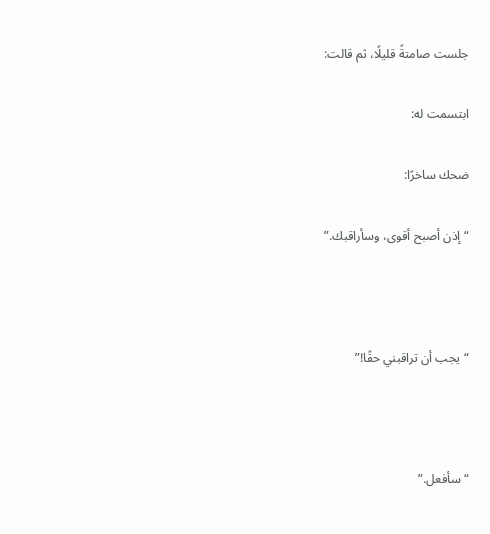جلست صامتةً قليلًا، ثم قالت:

ابتسمت له:

ضحك ساخرًا:

“إذن أصبح أقوى، وسأراقبك.”



“يجب أن تراقبني حقًا!”



“سأفعل.”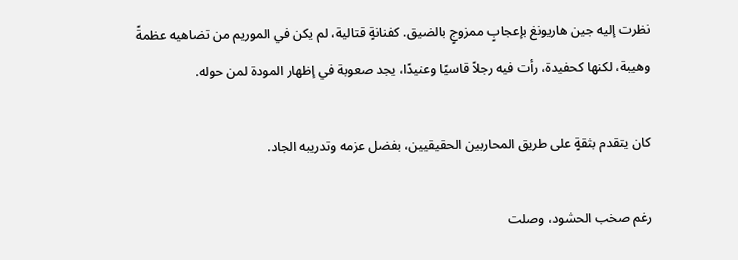نظرت إليه جين هاريونغ بإعجابٍ ممزوجٍ بالضيق. كفنانةٍ قتالية، لم يكن في الموريم من تضاهيه عظمةً وهيبة، لكنها كحفيدة، رأت فيه رجلاً قاسيًا وعنيدًا، يجد صعوبة في إظهار المودة لمن حوله.

كان يتقدم بثقةٍ على طريق المحاربين الحقيقيين، بفضل عزمه وتدريبه الجاد.

رغم صخب الحشود، وصلت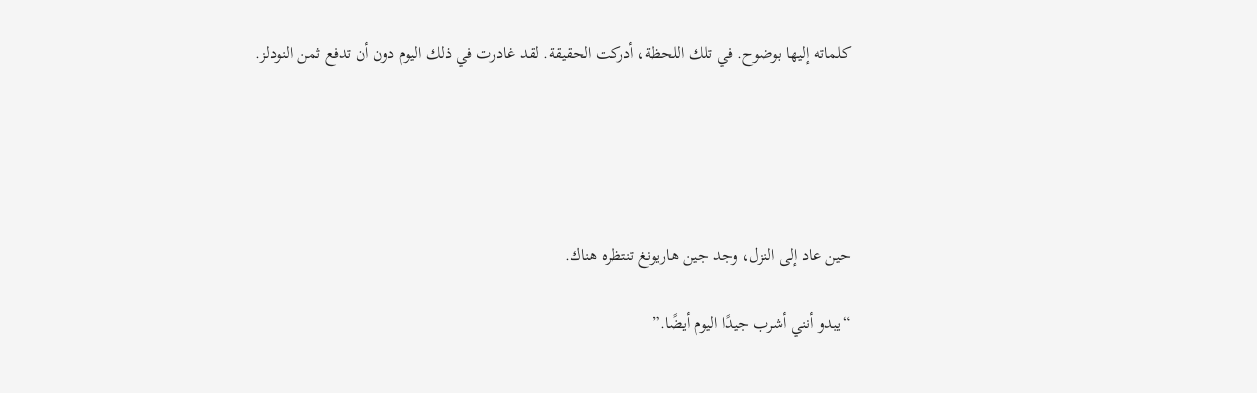كلماته إليها بوضوح. في تلك اللحظة، أدركت الحقيقة. لقد غادرت في ذلك اليوم دون أن تدفع ثمن النودلز.





حين عاد إلى النزل، وجد جين هاريونغ تنتظره هناك.

“يبدو أنني أشرب جيدًا اليوم أيضًا.”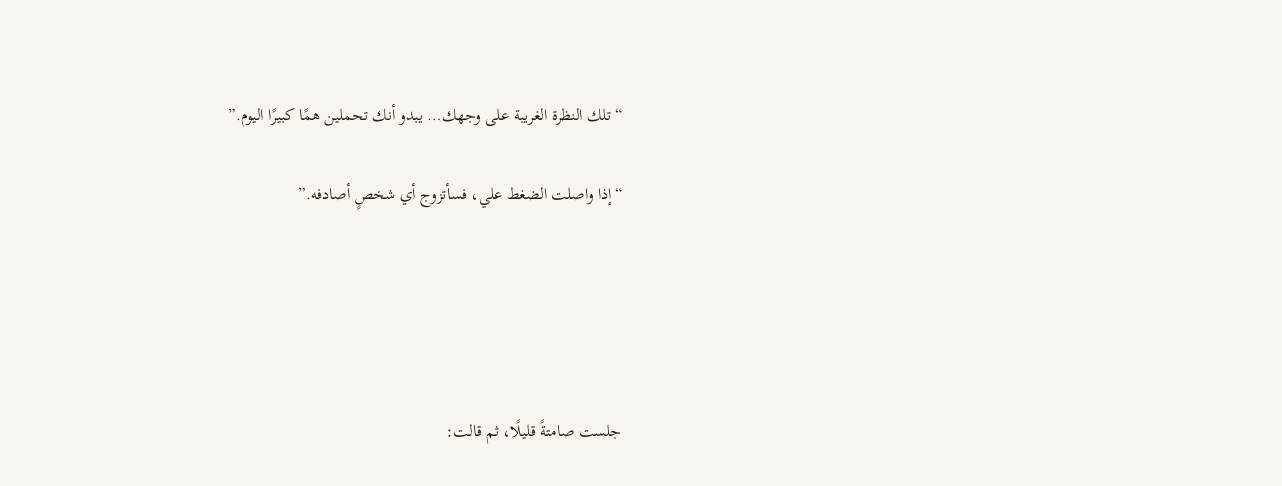“تلك النظرة الغريبة على وجهك… يبدو أنك تحملين همًا كبيرًا اليوم.”

“إذا واصلت الضغط علي، فسأتزوج أي شخصٍ أصادفه.”





جلست صامتةً قليلًا، ثم قالت: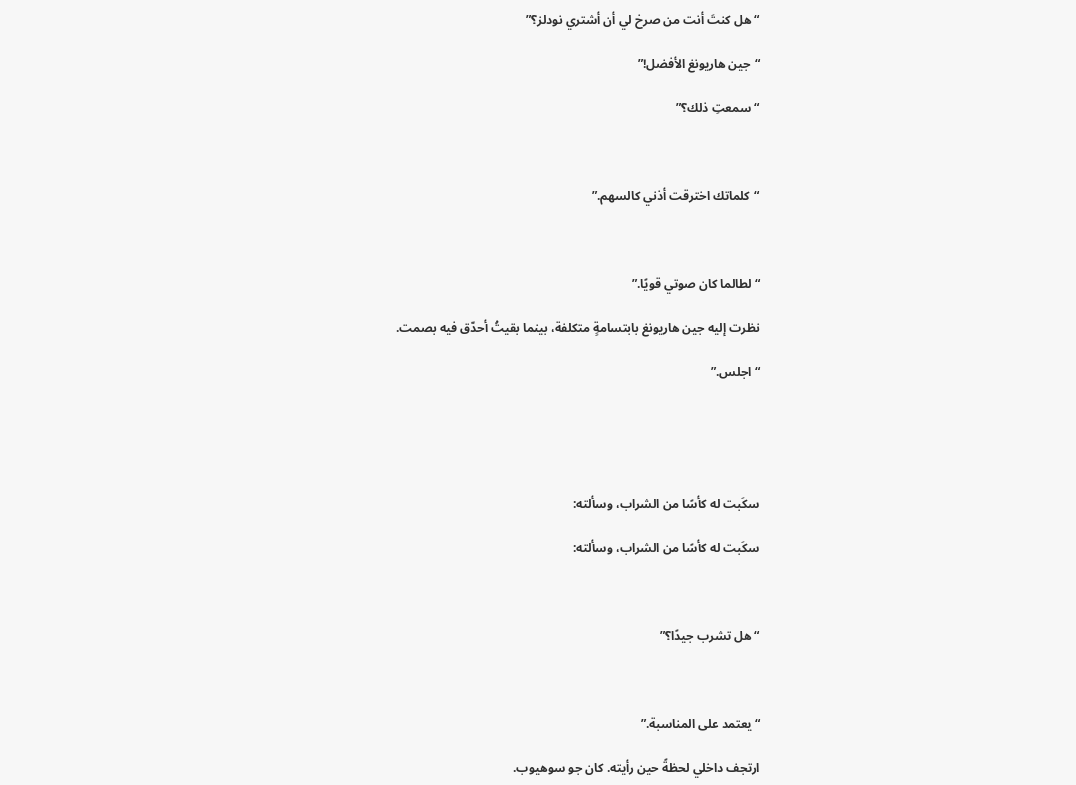“هل كنتَ أنت من صرخ لي أن أشتري نودلز؟”

“جين هاريونغ الأفضل!”

“سمعتِ ذلك؟”



“كلماتك اخترقت أذني كالسهم.”



“لطالما كان صوتي قويًا.”

نظرت إليه جين هاريونغ بابتسامةٍ متكلفة، بينما بقيتُ أحدّق فيه بصمت.

“اجلس.”





سكَبت له كأسًا من الشراب، وسألته:

سكَبت له كأسًا من الشراب، وسألته:



“هل تشرب جيدًا؟”



“يعتمد على المناسبة.”

ارتجف داخلي لحظةً حين رأيته. كان جو سوهيوب.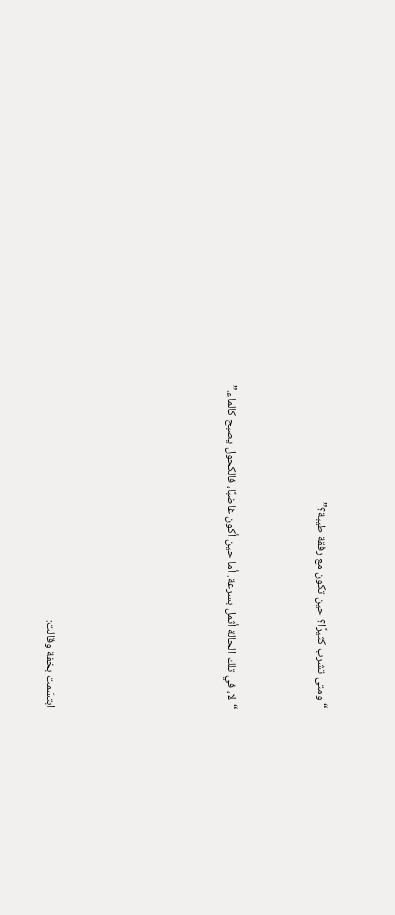“ومتى تشرب كثيرًا؟ حين تكون مع رفقة طيبة؟”



“لا، في تلك الحالة أثمل بسرعة. أما حين أكون غاضبًا، فالكحول يصبح كالماء.”







ابتسَمت بخفة وقالت: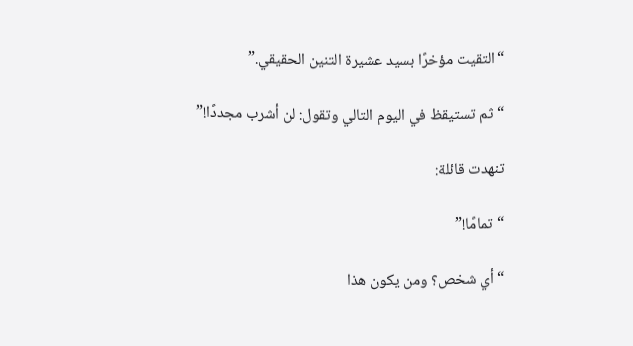“التقيت مؤخرًا بسيد عشيرة التنين الحقيقي.”

“ثم تستيقظ في اليوم التالي وتقول: لن أشرب مجددًا!”

تنهدت قائلة:

“تمامًا!”

“أي شخص؟ ومن يكون هذا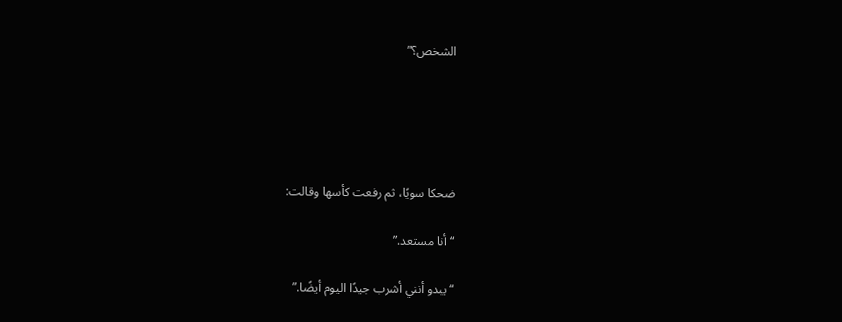الشخص؟”





ضحكا سويًا، ثم رفعت كأسها وقالت:

“أنا مستعد.”

“يبدو أنني أشرب جيدًا اليوم أيضًا.”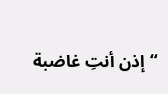“إذن أنتِ غاضبة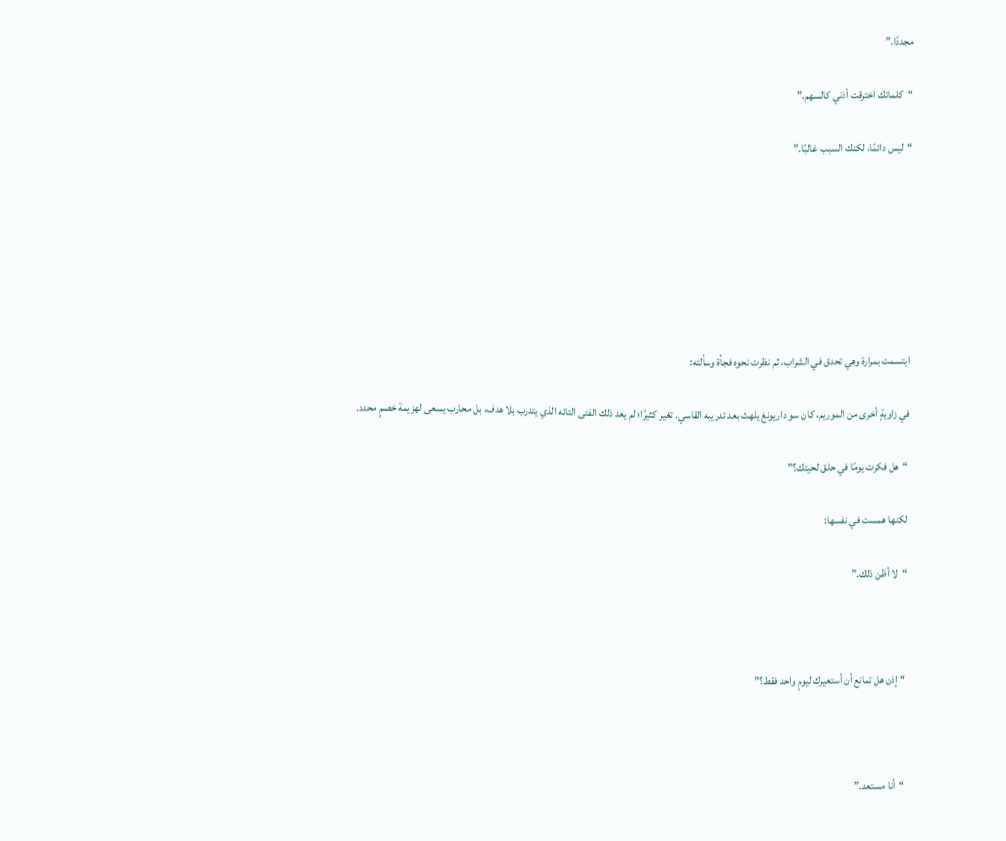مجددًا.”

“كلماتك اخترقت أذني كالسهم.”

“ليس دائمًا، لكنك السبب غالبًا.”







ابتسمت بمرارة وهي تحدق في الشراب، ثم نظرت نحوه فجأة وسألته:

في زاويةٍ أخرى من الموريم، كان سو داريونغ يلهث بعد تدريبه القاسي. تغير كثيرًا؛ لم يعد ذلك الفتى التائه الذي يتدرب بلا هدف، بل محارب يسعى لهزيمة خصمٍ محدد.

“هل فكرت يومًا في حلق لحيتك؟”

لكنها همست في نفسها:

“لا أظن ذلك.”



“إذن هل تمانع أن أستعيرك ليومٍ واحد فقط؟”



“أنا مستعد.”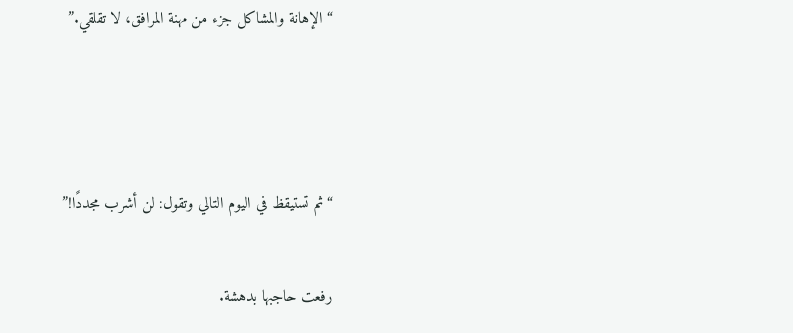“الإهانة والمشاكل جزء من مهنة المرافق، لا تقلقي.”



“ثم تستيقظ في اليوم التالي وتقول: لن أشرب مجددًا!”

رفعت حاجبها بدهشة.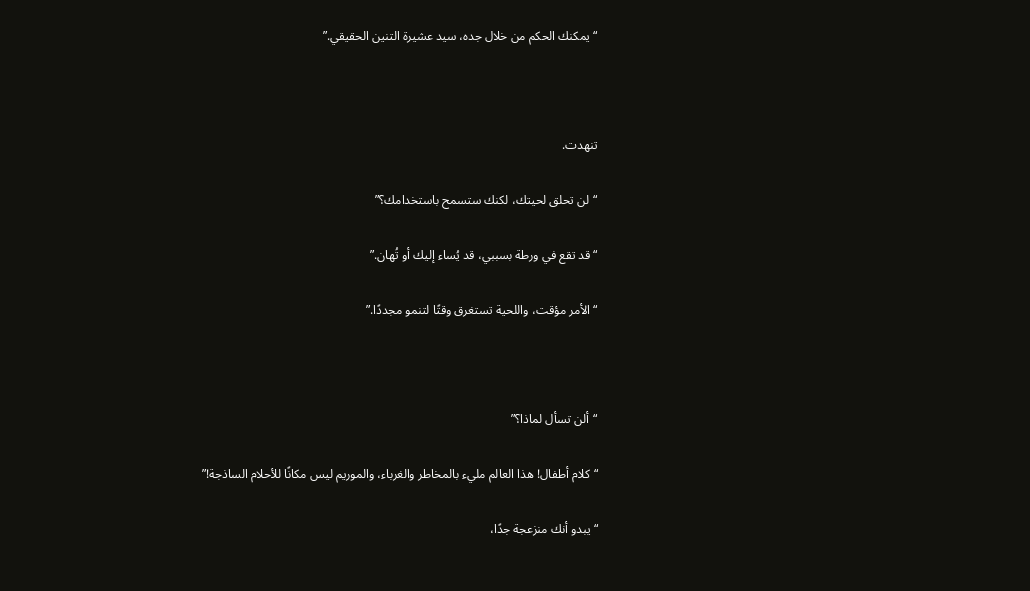“يمكنك الحكم من خلال جده، سيد عشيرة التنين الحقيقي.”



تنهدت.

“لن تحلق لحيتك، لكنك ستسمح باستخدامك؟”

“قد تقع في ورطة بسببي، قد يُساء إليك أو تُهان.”

“الأمر مؤقت، واللحية تستغرق وقتًا لتنمو مجددًا.”



“ألن تسأل لماذا؟”

“كلام أطفال! هذا العالم مليء بالمخاطر والغرباء، والموريم ليس مكانًا للأحلام الساذجة!”

“يبدو أنك منزعجة جدًا،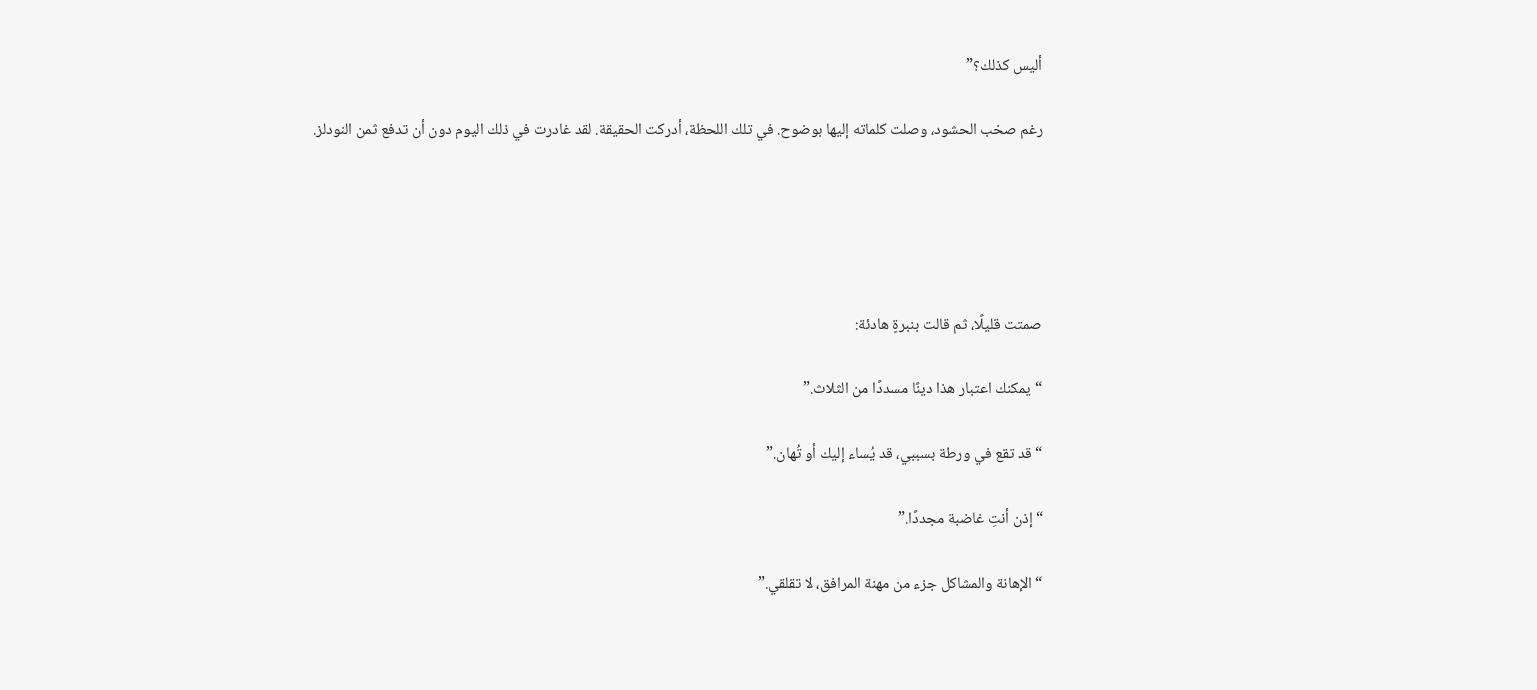أليس كذلك؟”

رغم صخب الحشود، وصلت كلماته إليها بوضوح. في تلك اللحظة، أدركت الحقيقة. لقد غادرت في ذلك اليوم دون أن تدفع ثمن النودلز.





صمتت قليلًا، ثم قالت بنبرةٍ هادئة:

“يمكنك اعتبار هذا دينًا مسددًا من الثلاث.”

“قد تقع في ورطة بسببي، قد يُساء إليك أو تُهان.”

“إذن أنتِ غاضبة مجددًا.”

“الإهانة والمشاكل جزء من مهنة المرافق، لا تقلقي.”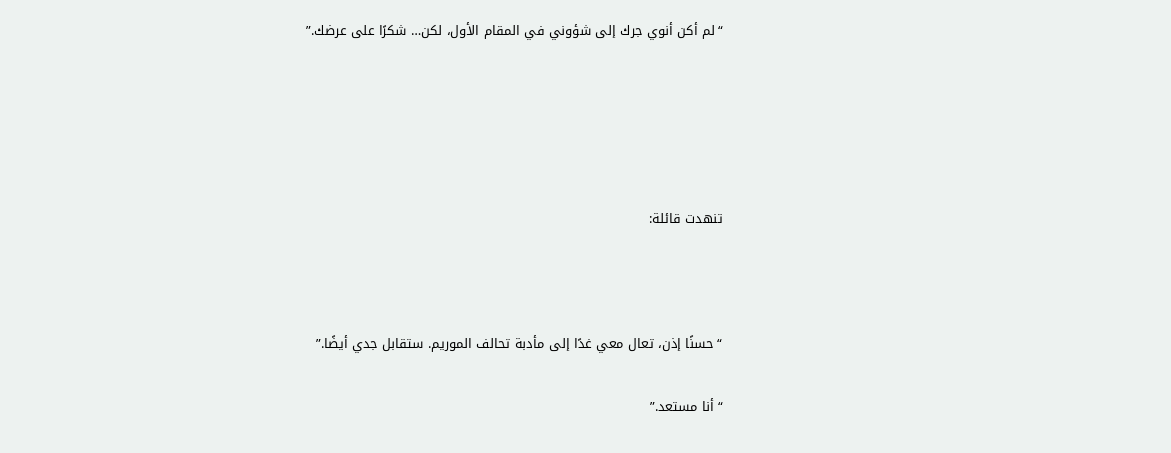“لم أكن أنوي جرك إلى شؤوني في المقام الأول، لكن… شكرًا على عرضك.”





تنهدت قائلة:



“حسنًا إذن، تعال معي غدًا إلى مأدبة تحالف الموريم. ستقابل جدي أيضًا.”

“أنا مستعد.”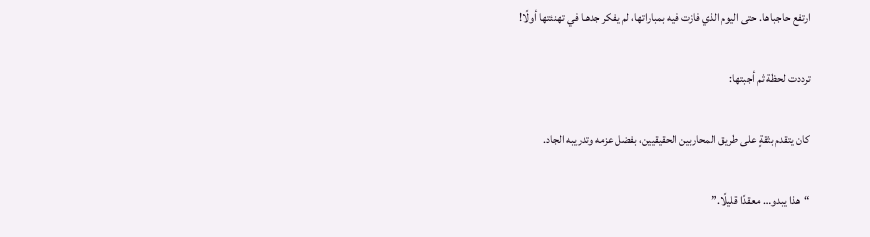ارتفع حاجباها. حتى اليوم الذي فازت فيه بمباراتها، لم يفكر جدهـا في تهنئتها أولًا!

ترددت لحظة ثم أجبتها:

كان يتقدم بثقةٍ على طريق المحاربين الحقيقيين، بفضل عزمه وتدريبه الجاد.

“هذا يبدو… معقدًا قليلًا.”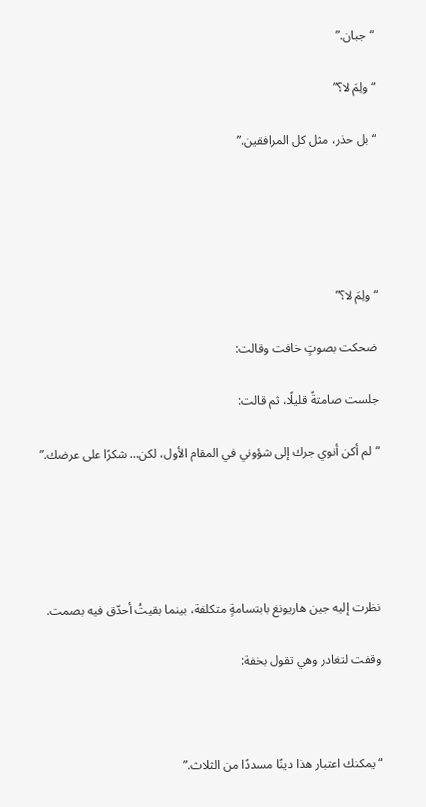“جبان.”

“ولِمَ لا؟”

“بل حذر، مثل كل المرافقين.”





“ولِمَ لا؟”

ضحكت بصوتٍ خافت وقالت:

جلست صامتةً قليلًا، ثم قالت:

“لم أكن أنوي جرك إلى شؤوني في المقام الأول، لكن… شكرًا على عرضك.”





نظرت إليه جين هاريونغ بابتسامةٍ متكلفة، بينما بقيتُ أحدّق فيه بصمت.

وقفت لتغادر وهي تقول بخفة:



“يمكنك اعتبار هذا دينًا مسددًا من الثلاث.”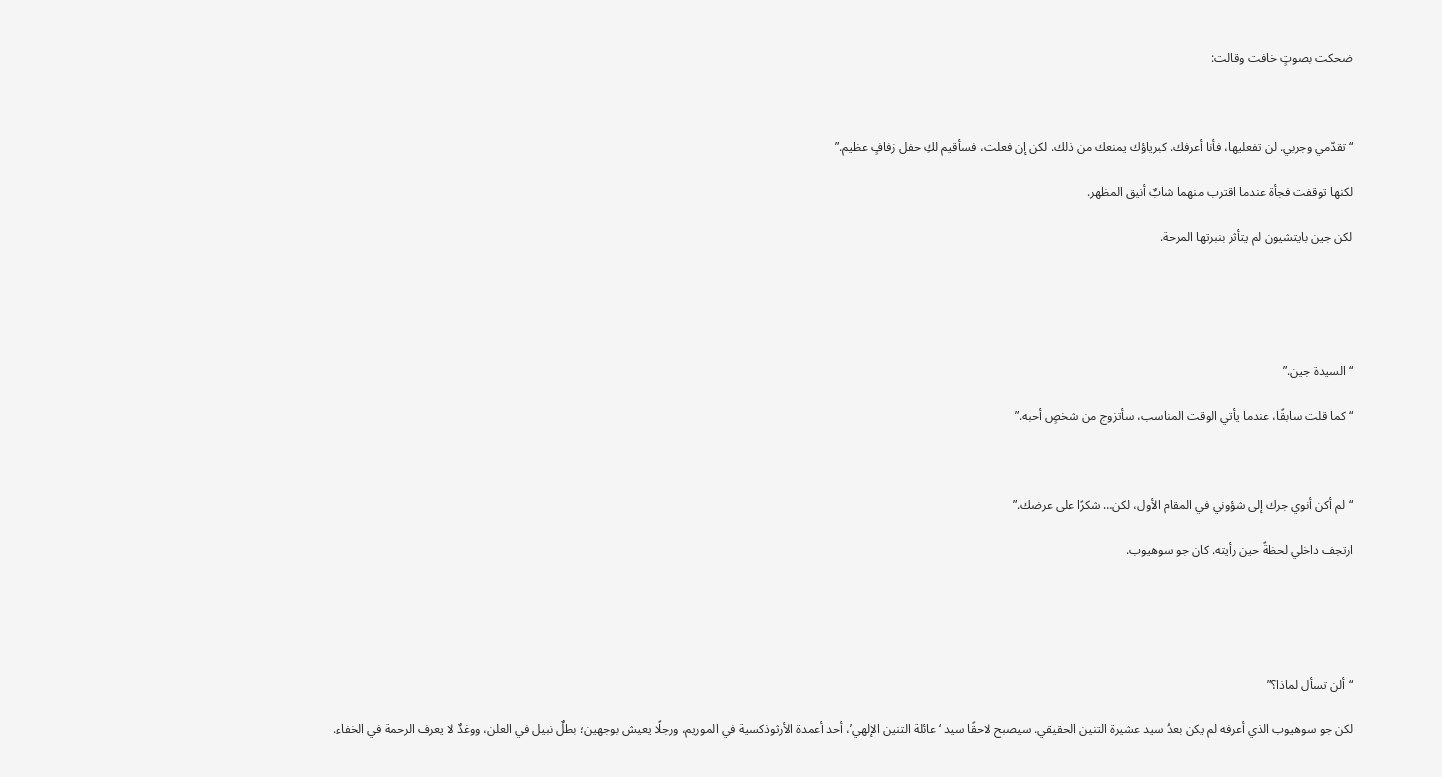ضحكت بصوتٍ خافت وقالت:



“تقدّمي وجربي. لن تفعليها، فأنا أعرفك. كبرياؤك يمنعك من ذلك. لكن إن فعلت، فسأقيم لكِ حفل زفافٍ عظيم.”

لكنها توقفت فجأة عندما اقترب منهما شابٌ أنيق المظهر.

لكن جين بايتشيون لم يتأثر بنبرتها المرحة.





“السيدة جين.”

“كما قلت سابقًا، عندما يأتي الوقت المناسب، سأتزوج من شخصٍ أحبه.”



“لم أكن أنوي جرك إلى شؤوني في المقام الأول، لكن… شكرًا على عرضك.”

ارتجف داخلي لحظةً حين رأيته. كان جو سوهيوب.





“ألن تسأل لماذا؟”

لكن جو سوهيوب الذي أعرفه لم يكن بعدُ سيد عشيرة التنين الحقيقي. سيصبح لاحقًا سيد ‘عائلة التنين الإلهي’، أحد أعمدة الأرثوذكسية في الموريم، ورجلًا يعيش بوجهين؛ بطلٌ نبيل في العلن، ووغدٌ لا يعرف الرحمة في الخفاء.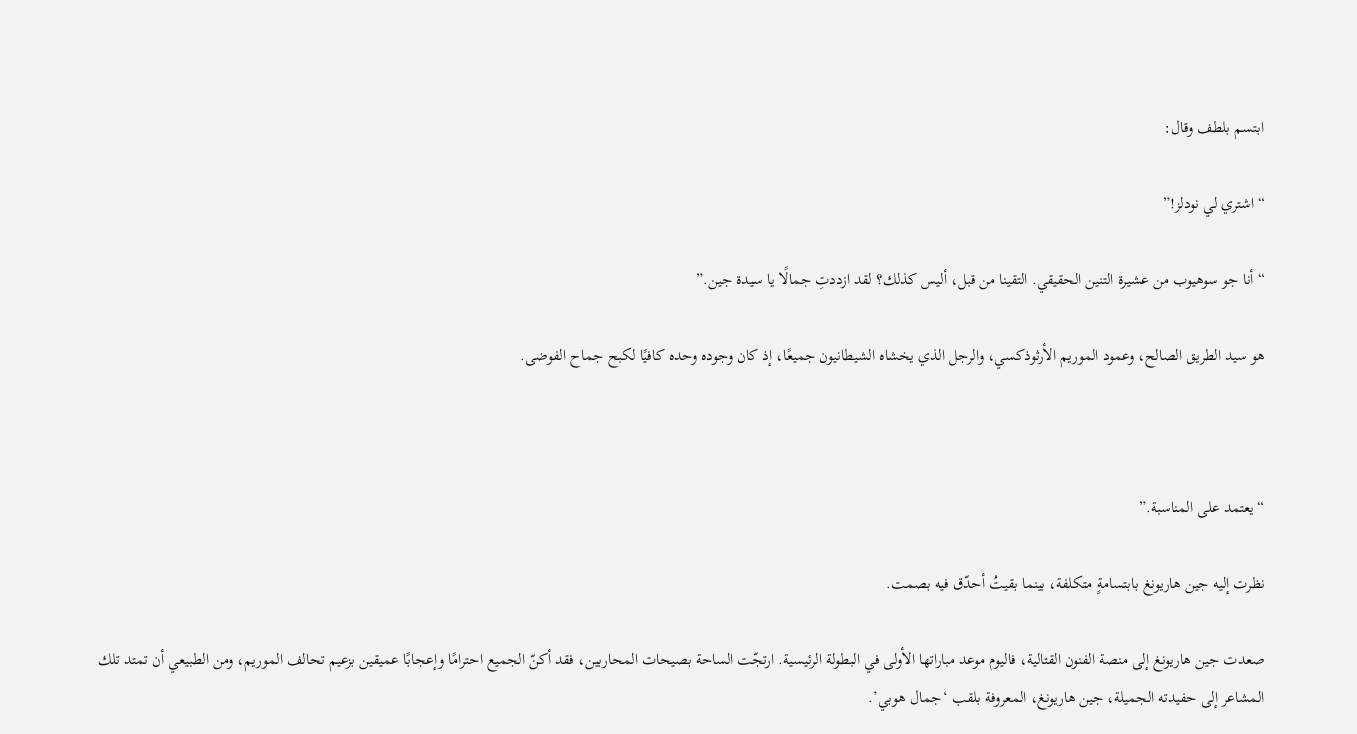ابتسم بلطف وقال:

“اشتري لي نودلز!”

“أنا جو سوهيوب من عشيرة التنين الحقيقي. التقينا من قبل، أليس كذلك؟ لقد ازددتِ جمالًا يا سيدة جين.”

هو سيد الطريق الصالح، وعمود الموريم الأرثوذكسي، والرجل الذي يخشاه الشيطانيون جميعًا، إذ كان وجوده وحده كافيًا لكبح جماح الفوضى.



“يعتمد على المناسبة.”

نظرت إليه جين هاريونغ بابتسامةٍ متكلفة، بينما بقيتُ أحدّق فيه بصمت.

صعدت جين هاريونغ إلى منصة الفنون القتالية، فاليوم موعد مباراتها الأولى في البطولة الرئيسية. ارتجّت الساحة بصيحات المحاربين، فقد أكنّ الجميع احترامًا وإعجابًا عميقين بزعيم تحالف الموريم، ومن الطبيعي أن تمتد تلك المشاعر إلى حفيدته الجميلة، جين هاريونغ، المعروفة بلقب ‘جمال هوبي’.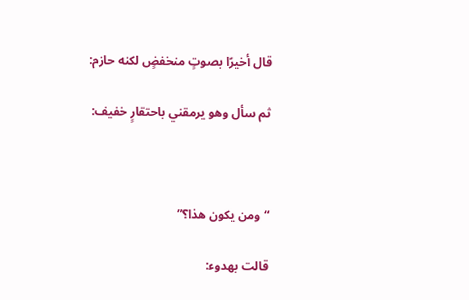قال أخيرًا بصوتٍ منخفضٍ لكنه حازم:

ثم سأل وهو يرمقني باحتقارٍ خفيف:



“ومن يكون هذا؟”

قالت بهدوء: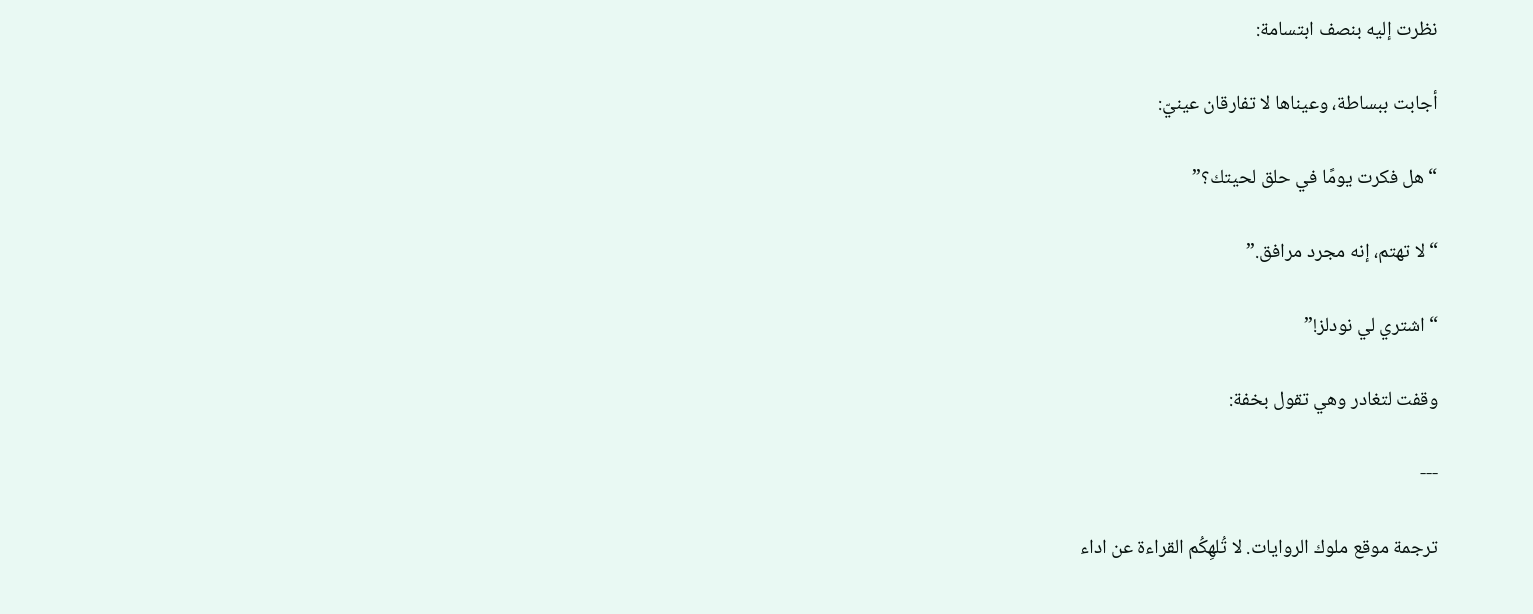نظرت إليه بنصف ابتسامة:

أجابت ببساطة، وعيناها لا تفارقان عينيّ:

“هل فكرت يومًا في حلق لحيتك؟”

“لا تهتم، إنه مجرد مرافق.”

“اشتري لي نودلز!”

وقفت لتغادر وهي تقول بخفة:

---

ترجمة موقع ملوك الروايات. لا تُلهِكُم القراءة عن اداء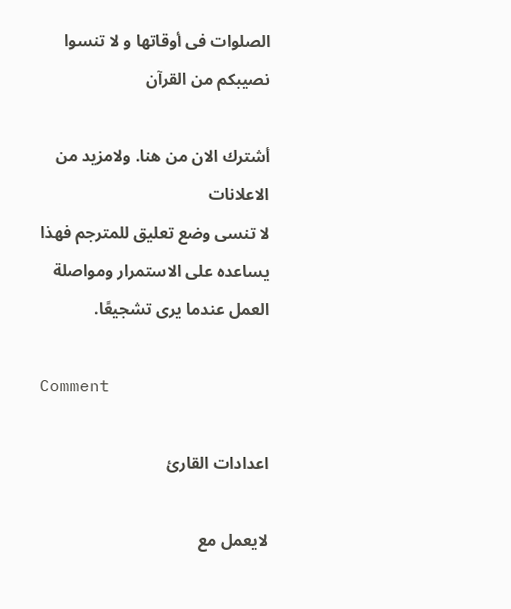الصلوات فى أوقاتها و لا تنسوا نصيبكم من القرآن

أشترك الان من هنا. ولامزيد من الاعلانات
لا تنسى وضع تعليق للمترجم فهذا يساعده على الاستمرار ومواصلة العمل عندما يرى تشجيعًا.

Comment

اعدادات القارئ

لايعمل مع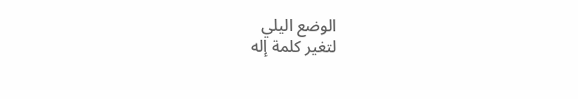الوضع اليلي
لتغير كلمة إله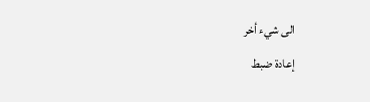الى شيء أخر
إعادة ضبط